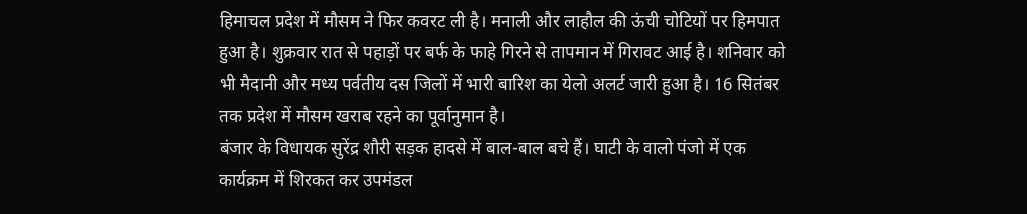हिमाचल प्रदेश में मौसम ने फिर कवरट ली है। मनाली और लाहौल की ऊंची चोटियों पर हिमपात हुआ है। शुक्रवार रात से पहाड़ों पर बर्फ के फाहे गिरने से तापमान में गिरावट आई है। शनिवार को भी मैदानी और मध्य पर्वतीय दस जिलों में भारी बारिश का येलो अलर्ट जारी हुआ है। 16 सितंबर तक प्रदेश में मौसम खराब रहने का पूर्वानुमान है।
बंजार के विधायक सुरेंद्र शौरी सड़क हादसे में बाल-बाल बचे हैं। घाटी के वालो पंजो में एक कार्यक्रम में शिरकत कर उपमंडल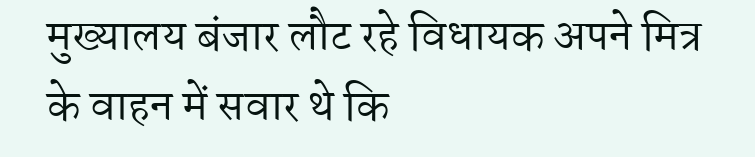मुख्यालय बंजार लौट रहे विधायक अपने मित्र के वाहन में सवार थे कि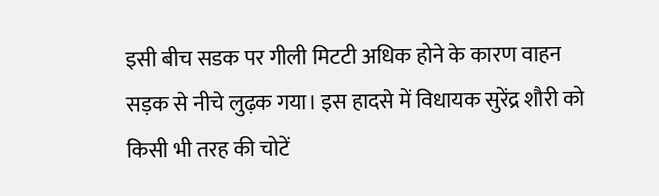इसी बीच सडक पर गीली मिटटी अधिक होने के कारण वाहन सड़क से नीचे लुढ़क गया। इस हादसे में विधायक सुरेंद्र शौरी को किसी भी तरह की चोटें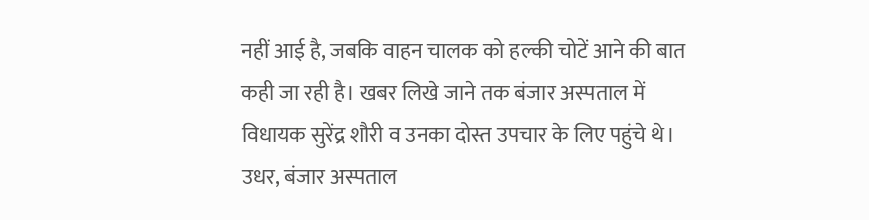नहीं आई है, जबकि वाहन चालक को हल्की चोटें आने की बात कही जा रही है। खबर लिखे जाने तक बंजार अस्पताल में विधायक सुरेंद्र शौरी व उनका दोस्त उपचार के लिए पहुंचे थे। उधर, बंजार अस्पताल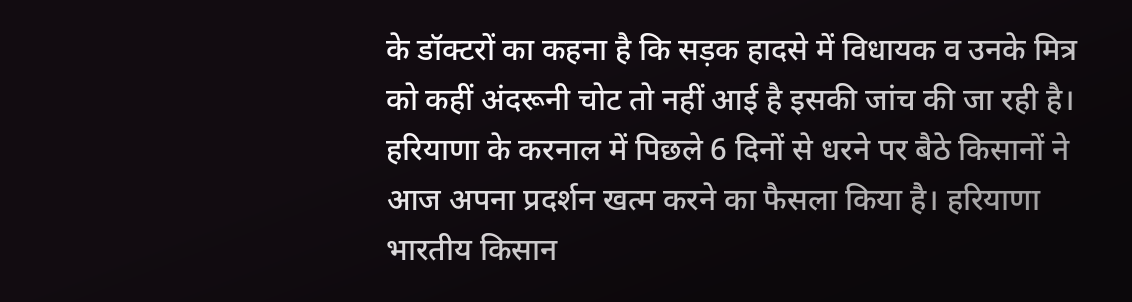के डॉक्टरों का कहना है कि सड़क हादसे में विधायक व उनके मित्र को कहीं अंदरूनी चोट तो नहीं आई है इसकी जांच की जा रही है।
हरियाणा के करनाल में पिछले 6 दिनों से धरने पर बैठे किसानों ने आज अपना प्रदर्शन खत्म करने का फैसला किया है। हरियाणा भारतीय किसान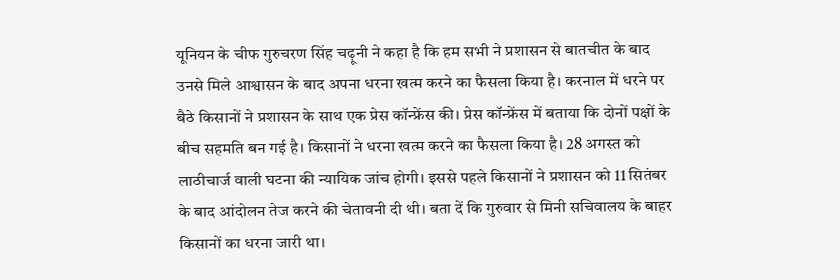यूनियन के चीफ गुरुचरण सिंह चढ़ूनी ने कहा है कि हम सभी ने प्रशासन से बातचीत के बाद उनसे मिले आश्वासन के बाद अपना धरना खत्म करने का फैसला किया है। करनाल में धरने पर बैठे किसानों ने प्रशासन के साथ एक प्रेस कॉन्फ्रेंस की। प्रेस कॉन्फ्रेंस में बताया कि दोनों पक्षों के बीच सहमति बन गई है। किसानों ने धरना खत्म करने का फैसला किया है। 28 अगस्त को लाठीचार्ज वाली घटना की न्यायिक जांच होगी। इससे पहले किसानों ने प्रशासन को 11 सितंबर के बाद आंदोलन तेज करने की चेतावनी दी थी। बता दें कि गुरुवार से मिनी सचिवालय के बाहर किसानों का धरना जारी था।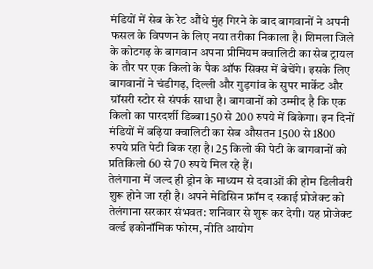मंडियों में सेब के रेट औंधे मुंह गिरने के बाद बागवानों ने अपनी फसल के विपणन के लिए नया तरीका निकाला है। शिमला जिले के कोटगढ़ के बागवान अपना प्रीमियम क्वालिटी का सेब ट्रायल के तौर पर एक किलो के पैक ऑफ सिक्स में बेचेंगे। इसके लिए बागवानों ने चंडीगढ़, दिल्ली और गुड़गांव के सुपर मार्केट और ग्रॉसरी स्टोर से संपर्क साधा है। बागवानों को उम्मीद है कि एक किलो का पारदर्शी डिब्बा150 से 200 रुपये में बिकेगा। इन दिनों मंडियों में बढ़िया क्वालिटी का सेब औसतन 1500 से 1800 रुपये प्रति पेटी बिक रहा है। 25 किलो की पेटी के बागवानों को प्रतिकिलो 60 से 70 रुपये मिल रहे हैं।
तेलंगाना में जल्द ही ड्रोन के माध्यम से दवाओं की होम डिलीवरी शुरू होने जा रही है। अपने मेडिसिन फ्रॉम द स्काई प्रोजेक्ट को तेलंगाना सरकार संभवत: शनिवार से शुरू कर देगी। यह प्रोजेक्ट वर्ल्ड इकोनॉमिक फोरम, नीति आयोग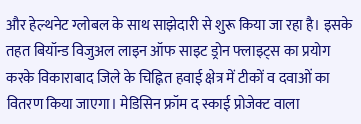और हेल्थनेट ग्लोबल के साथ साझेदारी से शुरू किया जा रहा है। इसके तहत बियॉन्ड विजुअल लाइन ऑफ साइट ड्रोन फ्लाइट्स का प्रयोग करके विकाराबाद जिले के चिह्नित हवाई क्षेत्र में टीकों व दवाओं का वितरण किया जाएगा। मेडिसिन फ्रॉम द स्काई प्रोजेक्ट वाला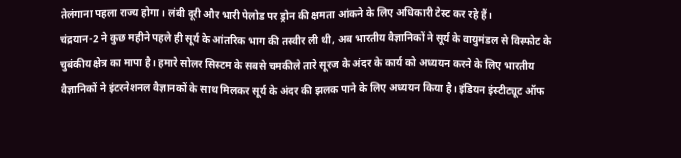तेलंगाना पहला राज्य होगा। लंबी दूरी और भारी पेलोड पर ड्रोन की क्षमता आंकने के लिए अधिकारी टेस्ट कर रहे हैं।
चंद्रयान-2 ने कुछ महीने पहले ही सूर्य के आंतरिक भाग की तस्वीर ली थी, अब भारतीय वैज्ञानिकों ने सूर्य के वायुमंडल से विस्फोट के चुबंकीय क्षेत्र का मापा है। हमारे सोलर सिस्टम के सबसे चमकीले तारे सूरज के अंदर के कार्य को अध्ययन करने के लिए भारतीय वैज्ञानिकों ने इंटरनेशनल वैज्ञानकों के साथ मिलकर सूर्य के अंदर की झलक पाने के लिए अध्ययन किया है। इंडियन इंस्टीट्यूट ऑफ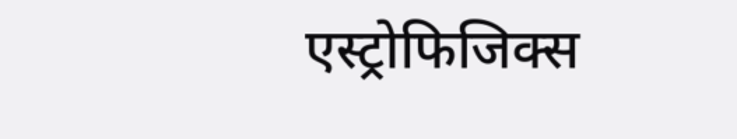एस्ट्रोफिजिक्स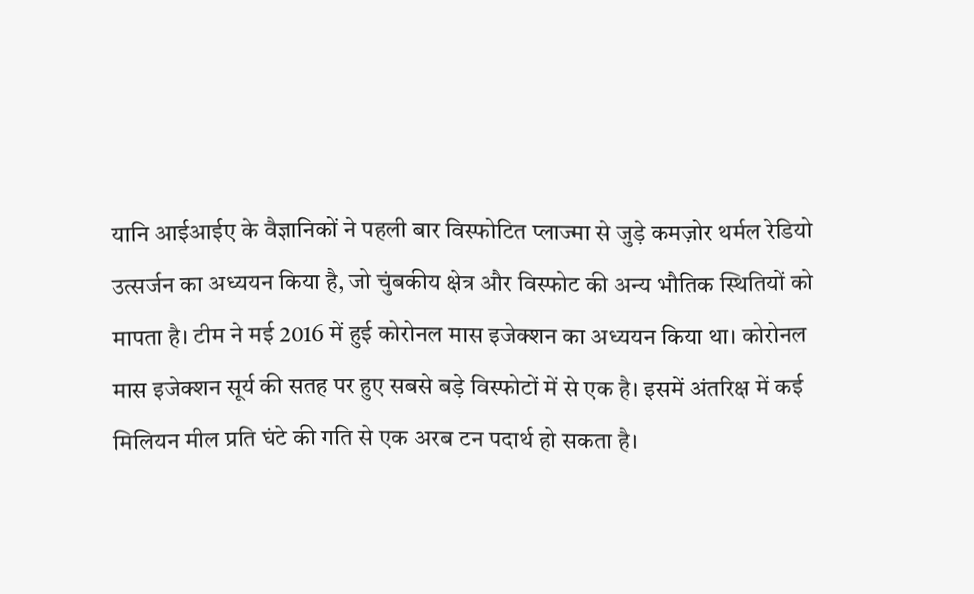यानि आईआईए के वैज्ञानिकों ने पहली बार विस्फोटित प्लाज्मा से जुड़े कमज़ोर थर्मल रेडियो उत्सर्जन का अध्ययन किया है, जो चुंबकीय क्षेत्र और विस्फोट की अन्य भौतिक स्थितियों को मापता है। टीम ने मई 2016 में हुई कोरोनल मास इजेक्शन का अध्ययन किया था। कोरोनल मास इजेक्शन सूर्य की सतह पर हुए सबसे बड़े विस्फोटों में से एक है। इसमें अंतरिक्ष में कई मिलियन मील प्रति घंटे की गति से एक अरब टन पदार्थ हो सकता है।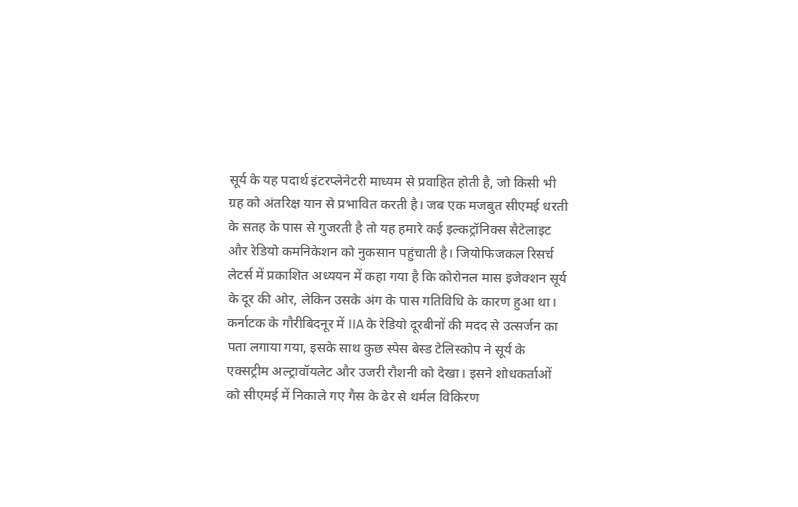सूर्य के यह पदार्थ इंटरप्लेनेटरी माध्यम से प्रवाहित होती है, जो किसी भी ग्रह को अंतरिक्ष यान से प्रभावित करती है। जब एक मजबुत सीएमई धरती के सतह के पास से गुजरती है तो यह हमारे कई इल्कट्रॉनिक्स सैटेलाइट और रेडियो कमनिकेशन को नुकसान पहुंचाती है। जियोफिजकल रिसर्च लेटर्स में प्रकाशित अध्ययन में कहा गया है कि कोरोनल मास इजेक्शन सूर्य के दूर की ओर, लेकिन उसके अंग के पास गतिविधि के कारण हुआ था। कर्नाटक के गौरीबिदनूर में IIA के रेडियो दूरबीनों की मदद से उत्सर्जन का पता लगाया गया, इसके साथ कुछ स्पेस बेस्ड टेलिस्कोप ने सूर्य के एक्सट्रीम अल्ट्रावॉयलेट और उजरी रौशनी को देखा। इसने शोधकर्ताओं को सीएमई में निकाले गए गैस के ढेर से थर्मल विकिरण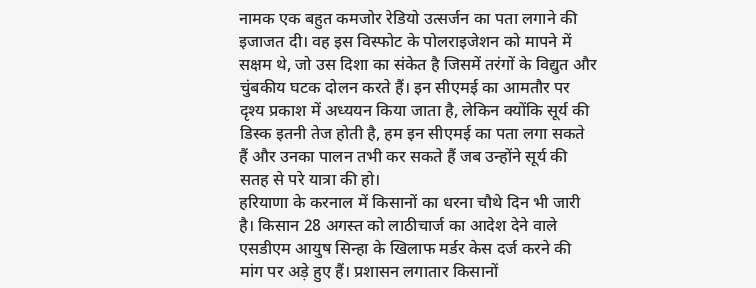नामक एक बहुत कमजोर रेडियो उत्सर्जन का पता लगाने की इजाजत दी। वह इस विस्फोट के पोलराइजेशन को मापने में सक्षम थे, जो उस दिशा का संकेत है जिसमें तरंगों के विद्युत और चुंबकीय घटक दोलन करते हैं। इन सीएमई का आमतौर पर दृश्य प्रकाश में अध्ययन किया जाता है, लेकिन क्योंकि सूर्य की डिस्क इतनी तेज होती है, हम इन सीएमई का पता लगा सकते हैं और उनका पालन तभी कर सकते हैं जब उन्होंने सूर्य की सतह से परे यात्रा की हो।
हरियाणा के करनाल में किसानों का धरना चौथे दिन भी जारी है। किसान 28 अगस्त को लाठीचार्ज का आदेश देने वाले एसडीएम आयुष सिन्हा के खिलाफ मर्डर केस दर्ज करने की मांग पर अड़े हुए हैं। प्रशासन लगातार किसानों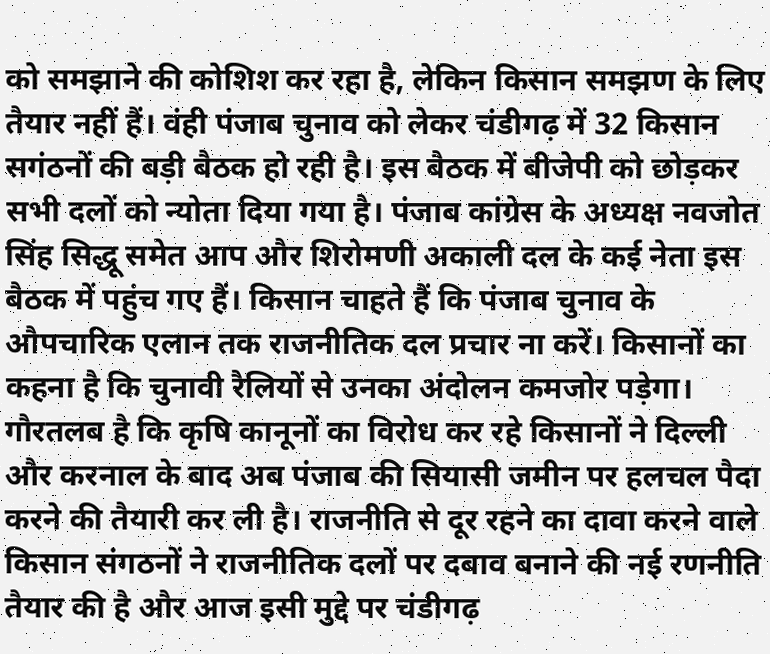को समझाने की कोशिश कर रहा है, लेकिन किसान समझण के लिए तैयार नहीं हैं। वंही पंजाब चुनाव को लेकर चंडीगढ़ में 32 किसान सगंठनों की बड़ी बैठक हो रही है। इस बैठक में बीजेपी को छोड़कर सभी दलों को न्योता दिया गया है। पंजाब कांग्रेस के अध्यक्ष नवजोत सिंह सिद्धू समेत आप और शिरोमणी अकाली दल के कई नेता इस बैठक में पहुंच गए हैं। किसान चाहते हैं कि पंजाब चुनाव के औपचारिक एलान तक राजनीतिक दल प्रचार ना करें। किसानों का कहना है कि चुनावी रैलियों से उनका अंदोलन कमजोर पड़ेगा। गौरतलब है कि कृषि कानूनों का विरोध कर रहे किसानों ने दिल्ली और करनाल के बाद अब पंजाब की सियासी जमीन पर हलचल पैदा करने की तैयारी कर ली है। राजनीति से दूर रहने का दावा करने वाले किसान संगठनों ने राजनीतिक दलों पर दबाव बनाने की नई रणनीति तैयार की है और आज इसी मुद्दे पर चंडीगढ़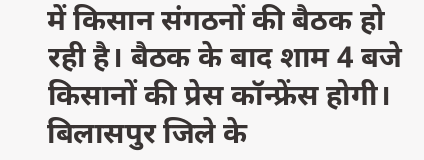में किसान संगठनों की बैठक हो रही है। बैठक के बाद शाम 4 बजे किसानों की प्रेस कॉन्फ्रेंस होगी।
बिलासपुर जिले के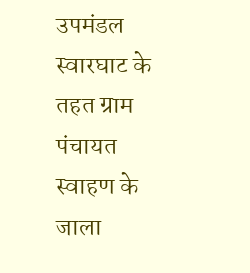उपमंडल स्वारघाट के तहत ग्राम पंचायत स्वाहण के जाला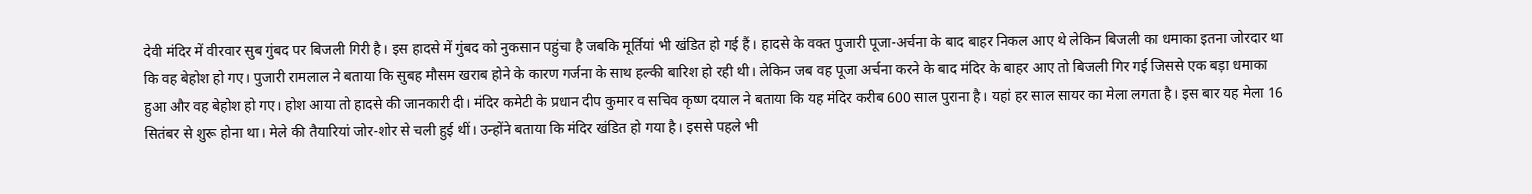देवी मंदिर में वीरवार सुब गुंबद पर बिजली गिरी है। इस हादसे में गुंबद को नुकसान पहुंचा है जबकि मूर्तियां भी खंडित हो गई हैं। हादसे के वक्त पुजारी पूजा-अर्चना के बाद बाहर निकल आए थे लेकिन बिजली का धमाका इतना जोरदार था कि वह बेहोश हो गए। पुजारी रामलाल ने बताया कि सुबह मौसम खराब होने के कारण गर्जना के साथ हल्की बारिश हो रही थी। लेकिन जब वह पूजा अर्चना करने के बाद मंदिर के बाहर आए तो बिजली गिर गई जिससे एक बड़ा धमाका हुआ और वह बेहोश हो गए। होश आया तो हादसे की जानकारी दी। मंदिर कमेटी के प्रधान दीप कुमार व सचिव कृष्ण दयाल ने बताया कि यह मंदिर करीब 600 साल पुराना है। यहां हर साल सायर का मेला लगता है। इस बार यह मेला 16 सितंबर से शुरू होना था। मेले की तैयारियां जोर-शोर से चली हुई थीं। उन्होंने बताया कि मंदिर खंडित हो गया है। इससे पहले भी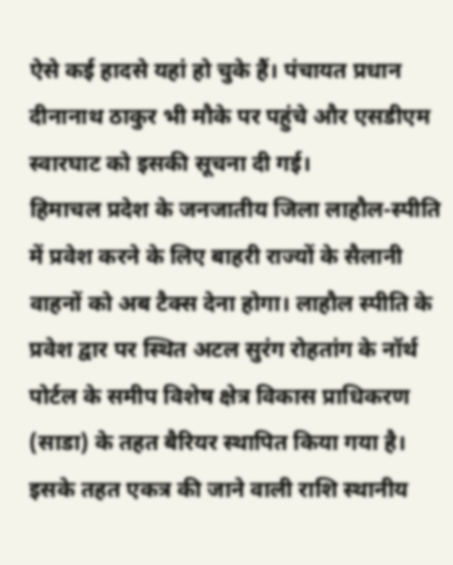ऐसे कई हादसे यहां हो चुके हैं। पंचायत प्रधान दीनानाथ ठाकुर भी मौके पर पहुंचे और एसडीएम स्वारघाट को इसकी सूचना दी गई।
हिमाचल प्रदेश के जनजातीय जिला लाहौल-स्पीति में प्रवेश करने के लिए बाहरी राज्यों के सैलानी वाहनों को अब टैक्स देना होगा। लाहौल स्पीति के प्रवेश द्वार पर स्थित अटल सुरंग रोहतांग के नॉर्थ पोर्टल के समीप विशेष क्षेत्र विकास प्राधिकरण (साडा) के तहत बैरियर स्थापित किया गया है। इसके तहत एकत्र की जाने वाली राशि स्थानीय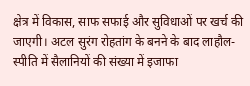क्षेत्र में विकास, साफ सफाई और सुविधाओं पर खर्च की जाएगी। अटल सुरंग रोहतांग के बनने के बाद लाहौल-स्पीति में सैलानियों की संख्या में इजाफा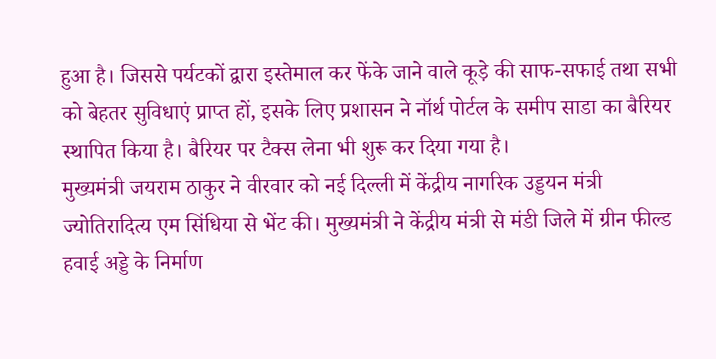हुआ है। जिससे पर्यटकों द्वारा इस्तेमाल कर फेंके जाने वाले कूड़े की साफ-सफाई तथा सभी को बेहतर सुविधाएं प्राप्त हों, इसके लिए प्रशासन ने नॉर्थ पोर्टल के समीप साडा का बैरियर स्थापित किया है। बैरियर पर टैक्स लेना भी शुरू कर दिया गया है।
मुख्यमंत्री जयराम ठाकुर ने वीरवार को नई दिल्ली में केंद्रीय नागरिक उड्डयन मंत्री ज्योतिरादित्य एम सिंधिया से भेंट की। मुख्यमंत्री ने केंद्रीय मंत्री से मंडी जिले में ग्रीन फील्ड हवाई अड्डे के निर्माण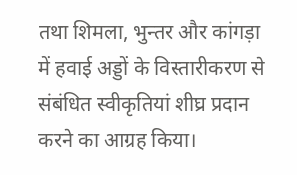तथा शिमला, भुन्तर और कांगड़ा में हवाई अड्डों के विस्तारीकरण से संबंधित स्वीकृतियां शीघ्र प्रदान करने का आग्रह किया।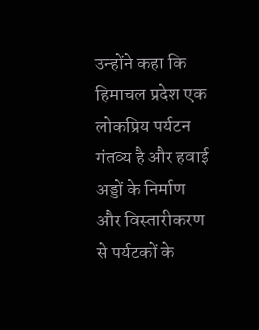उन्होंने कहा कि हिमाचल प्रदेश एक लोकप्रिय पर्यटन गंतव्य है और हवाई अड्डों के निर्माण और विस्तारीकरण से पर्यटकों के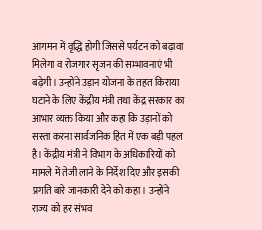आगमन में वृद्धि होगी जिससे पर्यटन को बढ़ावा मिलेगा व रोजगार सृजन की सम्भावनाएं भी बढ़ेगी। उन्होंने उड़ान योजना के तहत किराया घटाने के लिए केंद्रीय मंत्री तथा केंद्र सरकार का आभार व्यक्त किया और कहा कि उड़ानों को सस्ता करना सार्वजनिक हित में एक बड़ी पहल है। केंद्रीय मंत्री ने विभाग के अधिकारियों को मामले में तेजी लाने के निर्देश दिए और इसकी प्रगति बारे जानकारी देने को कहा। उन्होंने राज्य को हर संभव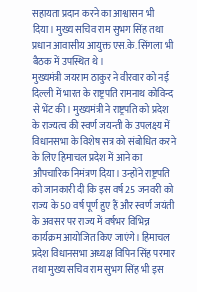सहायता प्रदान करने का आश्वासन भी दिया। मुख्य सचिव राम सुभग सिंह तथा प्रधान आवासीय आयुक्त एस.के. सिंगला भी बैठक में उपस्थित थे।
मुख्यमंत्री जयराम ठाकुर ने वीरवार को नई दिल्ली में भारत के राष्ट्रपति रामनाथ कोविन्द से भेंट की। मुख्यमंत्री ने राष्ट्रपति को प्रदेश के राज्यत्व की स्वर्ण जयन्ती के उपलक्ष्य में विधानसभा के विशेष सत्र को संबोधित करने के लिए हिमाचल प्रदेश में आने का औपचारिक निमंत्रण दिया। उन्होंने राष्ट्रपति को जानकारी दी कि इस वर्ष 25 जनवरी को राज्य के 50 वर्ष पूर्ण हुए हैं और स्वर्ण जयंती के अवसर पर राज्य में वर्षभर विभिन्न कार्यक्रम आयोजित किए जाएंगे। हिमाचल प्रदेश विधानसभा अध्यक्ष विपिन सिंह परमार तथा मुख्य सचिव राम सुभग सिंह भी इस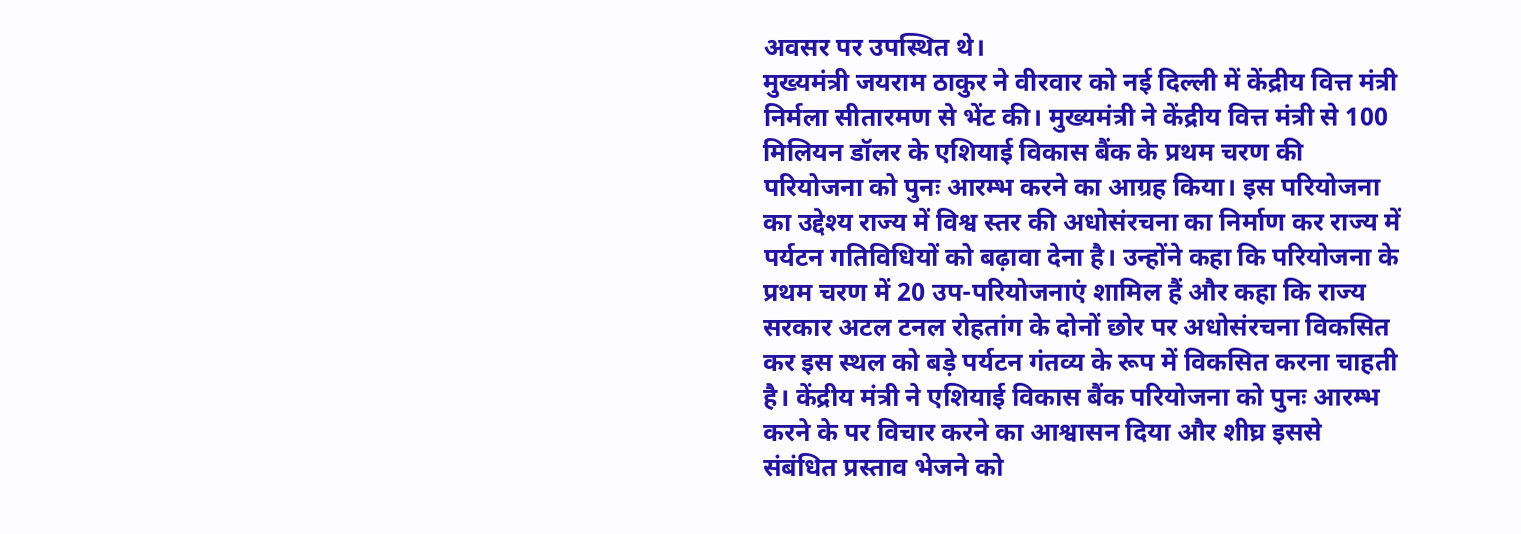अवसर पर उपस्थित थे।
मुख्यमंत्री जयराम ठाकुर ने वीरवार को नई दिल्ली में केंद्रीय वित्त मंत्री निर्मला सीतारमण से भेंट की। मुख्यमंत्री ने केंद्रीय वित्त मंत्री से 100 मिलियन डॉलर के एशियाई विकास बैंक के प्रथम चरण की परियोजना को पुनः आरम्भ करने का आग्रह किया। इस परियोजना का उद्देश्य राज्य में विश्व स्तर की अधोसंरचना का निर्माण कर राज्य में पर्यटन गतिविधियों को बढ़ावा देना है। उन्होंने कहा कि परियोजना के प्रथम चरण में 20 उप-परियोजनाएं शामिल हैं और कहा कि राज्य सरकार अटल टनल रोहतांग के दोनों छोर पर अधोसंरचना विकसित कर इस स्थल को बड़े पर्यटन गंतव्य के रूप में विकसित करना चाहती है। केंद्रीय मंत्री ने एशियाई विकास बैंक परियोजना को पुनः आरम्भ करने के पर विचार करने का आश्वासन दिया और शीघ्र इससे संबंधित प्रस्ताव भेजने को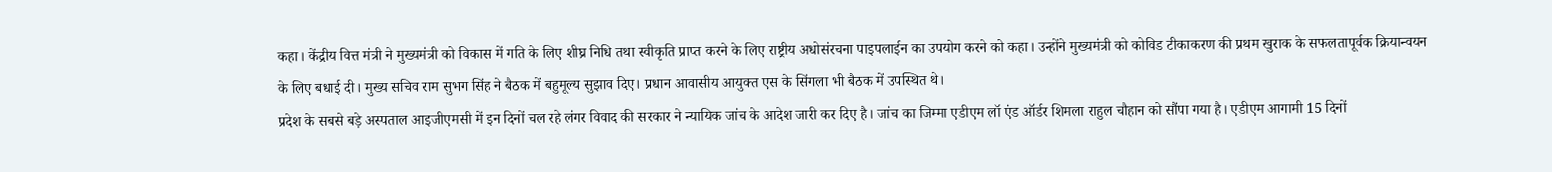कहा। केंद्रीय वित्त मंत्री ने मुख्यमंत्री को विकास में गति के लिए शीघ्र निधि तथा स्वीकृति प्राप्त करने के लिए राष्ट्रीय अधोसंरचना पाइपलाईन का उपयोग करने को कहा। उन्होंने मुख्यमंत्री को कोविड टीकाकरण की प्रथम खुराक के सफलतापूर्वक क्रियान्वयन के लिए बधाई दी। मुख्य सचिव राम सुभग सिंह ने बैठक में बहुमूल्य सुझाव दिए। प्रधान आवासीय आयुक्त एस के सिंगला भी बैठक में उपस्थित थे।
प्रदेश के सबसे बड़े अस्पताल आइजीएमसी में इन दिनों चल रहे लंगर विवाद की सरकार ने न्यायिक जांच के आदेश जारी कर दिए है। जांच का जिम्मा एडीएम लॉ एंड ऑर्डर शिमला राहुल चौहान को सौंपा गया है। एडीएम आगामी 15 दिनों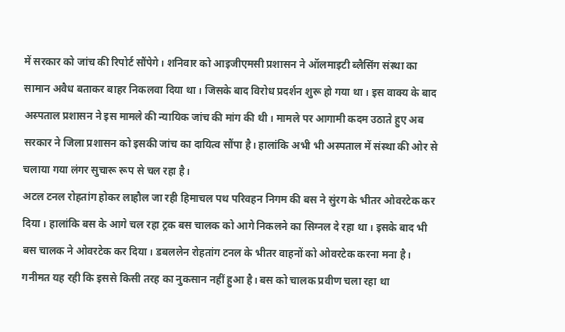में सरकार को जांच की रिपोर्ट सौंपेगे। शनिवार को आइजीएमसी प्रशासन ने ऑलमाइटी ब्लैसिंग संस्था का सामान अवैध बताकर बाहर निकलवा दिया था। जिसके बाद विरोध प्रदर्शन शुरू हो गया था। इस वाक्य के बाद अस्पताल प्रशासन ने इस मामले की न्यायिक जांच की मांग की थी। मामले पर आगामी कदम उठाते हुए अब सरकार ने जिला प्रशासन को इसकी जांच का दायित्व सौंपा है। हालांकि अभी भी अस्पताल में संस्था की ओर से चलाया गया लंगर सुचारू रूप से चल रहा है।
अटल टनल रोहतांग होकर लाहौल जा रही हिमाचल पथ परिवहन निगम की बस ने सुंरग के भीतर ओवरटेक कर दिया। हालांकि बस के आगे चल रहा ट्रक बस चालक को आगे निकलने का सिग्नल दे रहा था। इसके बाद भी बस चालक ने ओवरटेक कर दिया। डबललेन रोहतांग टनल के भीतर वाहनों को ओवरटेक करना मना है। गनीमत यह रही कि इससे किसी तरह का नुकसान नहीं हुआ है। बस को चालक प्रवीण चला रहा था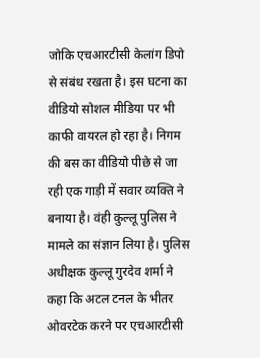जोकि एचआरटीसी केलांग डिपो से संबंध रखता है। इस घटना का वीडियो सोशल मीडिया पर भी काफी वायरल हो रहा है। निगम की बस का वीडियो पीछे से जा रही एक गाड़ी में सवार व्यक्ति ने बनाया है। वंही कुल्लू पुलिस ने मामले का संज्ञान लिया है। पुलिस अधीक्षक कुल्लू गुरदेव शर्मा ने कहा कि अटल टनल के भीतर ओवरटेक करने पर एचआरटीसी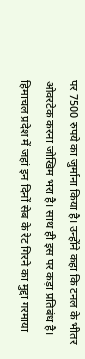पर 7500 रुपये का जुर्माना किया है। उन्होंने कहा कि टनल के भीतर ओवरटेक करना जोखिम भरा है। साथ ही इस पर कड़ा प्रतिबंध है।
हिमाचल प्रदेश में जहां इन दिनों सेब के रेट गिरने का मुद्दा गरमाया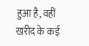हुआ है, वहीं खरीद के कई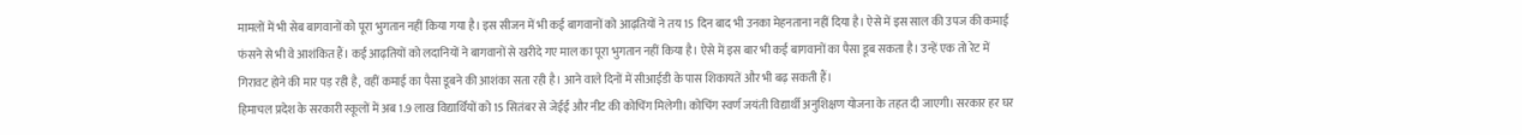मामलों में भी सेब बागवानों को पूरा भुगतान नहीं किया गया है। इस सीजन में भी कई बागवानों को आढ़तियों ने तय 15 दिन बाद भी उनका मेहनताना नहीं दिया है। ऐसे में इस साल की उपज की कमाई फंसने से भी वे आशंकित हैं। कई आढ़तियों को लदानियों ने बागवानों से खरीदे गए माल का पूरा भुगतान नहीं किया है। ऐसे में इस बार भी कई बागवानों का पैसा डूब सकता है। उन्हें एक तो रेट में गिरावट होने की मार पड़ रही है, वहीं कमाई का पैसा डूबने की आशंका सता रही है। आने वाले दिनों में सीआईडी के पास शिकायतें और भी बढ़ सकती हैं।
हिमाचल प्रदेश के सरकारी स्कूलों में अब 1.9 लाख विद्यार्थियों को 15 सितंबर से जेईई और नीट की कोचिंग मिलेगी। कोचिंग स्वर्ण जयंती विद्यार्थी अनुशिक्षण योजना के तहत दी जाएगी। सरकार हर घर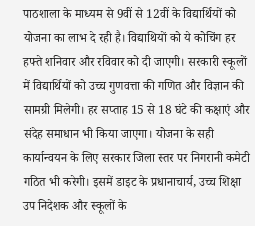पाठशाला के माध्यम से 9वीं से 12वीं के विद्यार्थियों को योजना का लाभ दे रही है। विद्याथियों को ये कोचिंग हर हफ्ते शनिवार और रविवार को दी जाएगी। सरकारी स्कूलों में विद्यार्थियों को उच्च गुणवत्ता की गणित और विज्ञान की सामग्री मिलेगी। हर सप्ताह 15 से 18 घंटे की कक्षाएं और संदेह समाधान भी किया जाएगा। योजना के सही कार्यान्वयन के लिए सरकार जिला स्तर पर निगरानी कमेटी गठित भी करेगी। इसमें डाइट के प्रधानाचार्य, उच्च शिक्षा उप निदेशक और स्कूलों के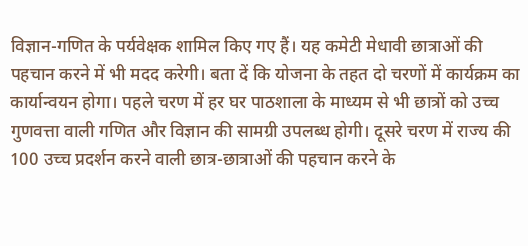विज्ञान-गणित के पर्यवेक्षक शामिल किए गए हैं। यह कमेटी मेधावी छात्राओं की पहचान करने में भी मदद करेगी। बता दें कि योजना के तहत दो चरणों में कार्यक्रम का कार्यान्वयन होगा। पहले चरण में हर घर पाठशाला के माध्यम से भी छात्रों को उच्च गुणवत्ता वाली गणित और विज्ञान की सामग्री उपलब्ध होगी। दूसरे चरण में राज्य की 100 उच्च प्रदर्शन करने वाली छात्र-छात्राओं की पहचान करने के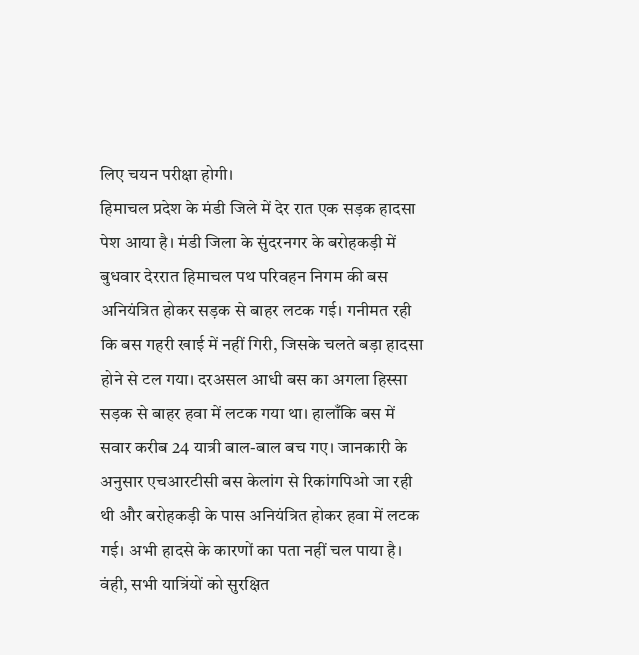लिए चयन परीक्षा होगी।
हिमाचल प्रदेश के मंडी जिले में देर रात एक सड़क हादसा पेश आया है। मंडी जिला के सुंदरनगर के बरोहकड़ी में बुधवार देररात हिमाचल पथ परिवहन निगम की बस अनियंत्रित होकर सड़क से बाहर लटक गई। गनीमत रही कि बस गहरी खाई में नहीं गिरी, जिसके चलते बड़ा हादसा होने से टल गया। दरअसल आधी बस का अगला हिस्सा सड़क से बाहर हवा में लटक गया था। हालाँकि बस में सवार करीब 24 यात्री बाल-बाल बच गए। जानकारी के अनुसार एचआरटीसी बस केलांग से रिकांगपिओ जा रही थी और बरोहकड़ी के पास अनियंत्रित होकर हवा में लटक गई। अभी हादसे के कारणों का पता नहीं चल पाया है। वंही, सभी यात्रिंयों को सुरक्षित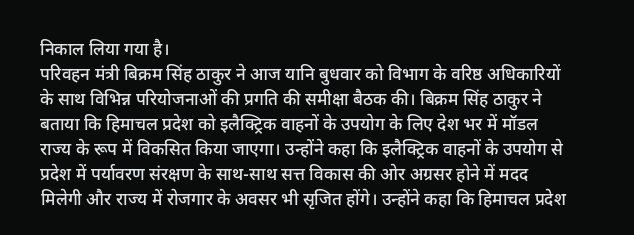निकाल लिया गया है।
परिवहन मंत्री बिक्रम सिंह ठाकुर ने आज यानि बुधवार को विभाग के वरिष्ठ अधिकारियों के साथ विभिन्न परियोजनाओं की प्रगति की समीक्षा बैठक की। बिक्रम सिंह ठाकुर ने बताया कि हिमाचल प्रदेश को इलैक्ट्रिक वाहनों के उपयोग के लिए देश भर में मॉडल राज्य के रूप में विकसित किया जाएगा। उन्होंने कहा कि इलैक्ट्रिक वाहनों के उपयोग से प्रदेश में पर्यावरण संरक्षण के साथ-साथ सत्त विकास की ओर अग्रसर होने में मदद मिलेगी और राज्य में रोजगार के अवसर भी सृजित होंगे। उन्होंने कहा कि हिमाचल प्रदेश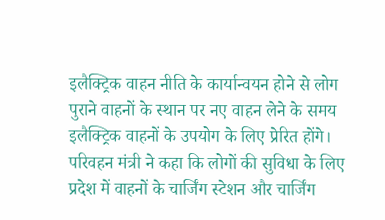इलैक्ट्रिक वाहन नीति के कार्यान्वयन होने से लोग पुराने वाहनों के स्थान पर नए वाहन लेने के समय इलैक्ट्रिक वाहनों के उपयोग के लिए प्रेरित होंगे। परिवहन मंत्री ने कहा कि लोगों की सुविधा के लिए प्रदेश में वाहनों के चार्जिंग स्टेशन और चार्जिंग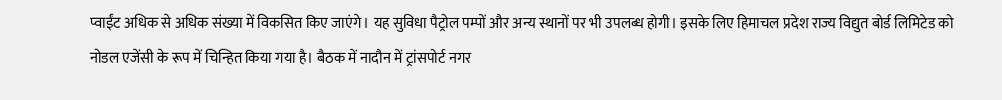प्वाईंट अधिक से अधिक संख्या में विकसित किए जाएंगे। यह सुविधा पैट्रोल पम्पों और अन्य स्थानों पर भी उपलब्ध होगी। इसके लिए हिमाचल प्रदेश राज्य विद्युत बोर्ड लिमिटेड को नोडल एजेंसी के रूप में चिन्हित किया गया है। बैठक में नादौन में ट्रांसपोर्ट नगर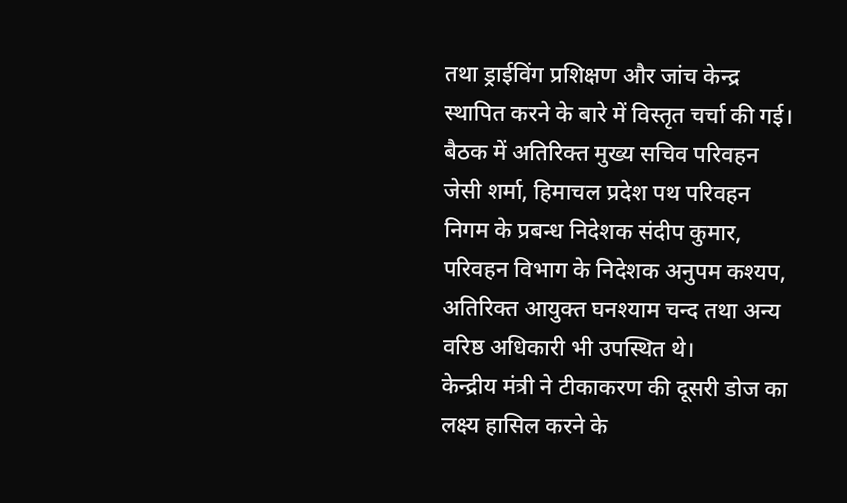तथा ड्राईविंग प्रशिक्षण और जांच केन्द्र स्थापित करने के बारे में विस्तृत चर्चा की गई। बैठक में अतिरिक्त मुख्य सचिव परिवहन जेसी शर्मा, हिमाचल प्रदेश पथ परिवहन निगम के प्रबन्ध निदेशक संदीप कुमार, परिवहन विभाग के निदेशक अनुपम कश्यप, अतिरिक्त आयुक्त घनश्याम चन्द तथा अन्य वरिष्ठ अधिकारी भी उपस्थित थे।
केन्द्रीय मंत्री ने टीकाकरण की दूसरी डोज का लक्ष्य हासिल करने के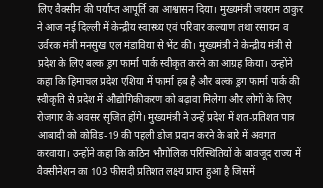लिए वैक्सीन की पर्याप्त आपूर्ति का आश्वासन दिया। मुख्यमंत्री जयराम ठाकुर ने आज नई दिल्ली में केन्द्रीय स्वास्थ्य एवं परिवार कल्याण तथा रसायन व उर्वरक मंत्री मनसुख एल मंडाविया से भेंट की। मुख्यमंत्री ने केन्द्रीय मंत्री से प्रदेश के लिए बल्क ड्रग फार्मा पार्क स्वीकृत करने का आग्रह किया। उन्होंने कहा कि हिमाचल प्रदेश एशिया में फार्मा हब है और बल्क ड्रग फार्मा पार्क की स्वीकृति से प्रदेश में औद्योगिकीकरण को बढ़ावा मिलेगा और लोगों के लिए रोजगार के अवसर सृजित होंगे। मुख्यमंत्री ने उन्हें प्रदेश में शत-प्रतिशत पात्र आबादी को कोविड-19 की पहली डोज प्रदान करने के बारे में अवगत करवाया। उन्होंने कहा कि कठिन भौगोलिक परिस्थितियों के बावजूद राज्य में वैक्सीनेशन का 103 फीसदी प्रतिशत लक्ष्य प्राप्त हुआ है जिसमें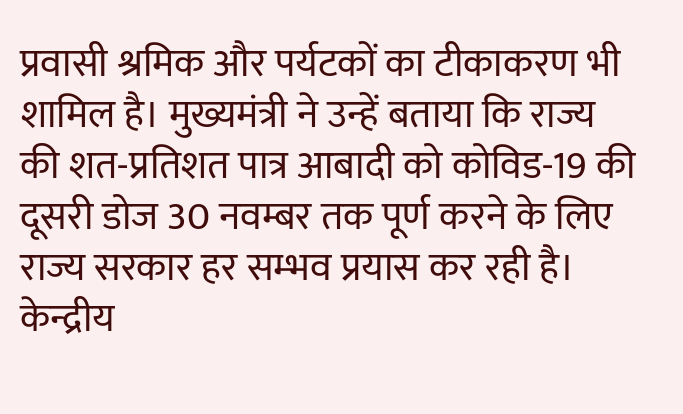प्रवासी श्रमिक और पर्यटकों का टीकाकरण भी शामिल है। मुख्यमंत्री ने उन्हें बताया कि राज्य की शत-प्रतिशत पात्र आबादी को कोविड-19 की दूसरी डोज 30 नवम्बर तक पूर्ण करने के लिए राज्य सरकार हर सम्भव प्रयास कर रही है। केन्द्रीय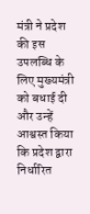मंत्री ने प्रदेश की इस उपलब्धि के लिए मुख्यमंत्री को बधाई दी और उन्हें आश्वस्त किया कि प्रदेश द्वारा निर्धारित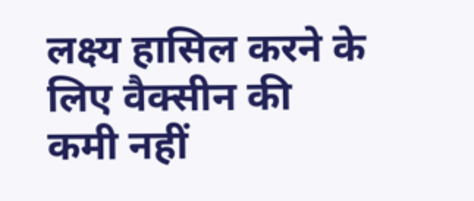लक्ष्य हासिल करने के लिए वैक्सीन की कमी नहीं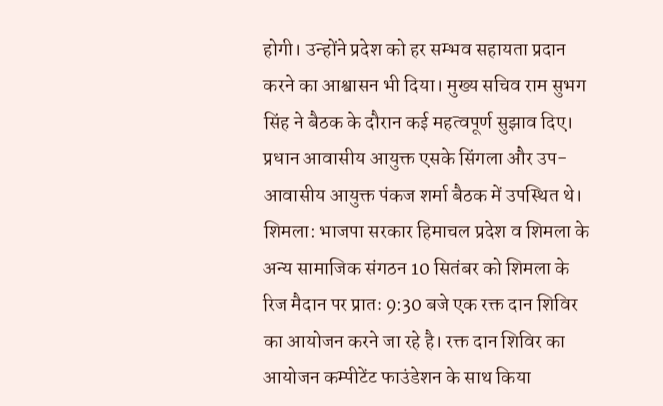होगी। उन्होंने प्रदेश को हर सम्भव सहायता प्रदान करने का आश्वासन भी दिया। मुख्य सचिव राम सुभग सिंह ने बैठक के दौरान कई महत्वपूर्ण सुझाव दिए। प्रधान आवासीय आयुक्त एसके सिंगला और उप-आवासीय आयुक्त पंकज शर्मा बैठक में उपस्थित थे।
शिमला: भाजपा सरकार हिमाचल प्रदेश व शिमला के अन्य सामाजिक संगठन 10 सितंबर को शिमला के रिज मैदान पर प्रातः 9:30 बजे एक रक्त दान शिविर का आयोजन करने जा रहे है। रक्त दान शिविर का आयोजन कम्पीटेंट फाउंडेशन के साथ किया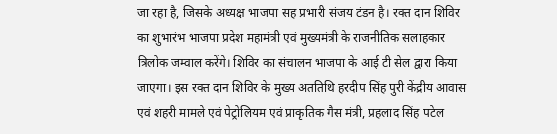जा रहा है, जिसके अध्यक्ष भाजपा सह प्रभारी संजय टंडन है। रक्त दान शिविर का शुभारंभ भाजपा प्रदेश महामंत्री एवं मुख्यमंत्री के राजनीतिक सलाहकार त्रिलोक जम्वाल करेंगे। शिविर का संचालन भाजपा के आई टी सेल द्वारा किया जाएगा। इस रक्त दान शिविर के मुख्य अततिथि हरदीप सिंह पुरी केंद्रीय आवास एवं शहरी मामले एवं पेट्रोलियम एवं प्राकृतिक गैस मंत्री, प्रहलाद सिंह पटेल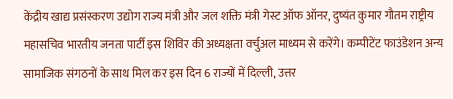केंद्रीय खाद्य प्रसंस्करण उद्योग राज्य मंत्री और जल शक्ति मंत्री गेस्ट ऑफ ऑनर, दुष्यंत कुमार गौतम राष्ट्रीय महासचिव भारतीय जनता पार्टी इस शिविर की अध्यक्षता वर्चुअल माध्यम से करेंगे। कम्पीटेंट फाउंडेशन अन्य सामाजिक संगठनों के साथ मिल कर इस दिन 6 राज्यों में दिल्ली, उत्तर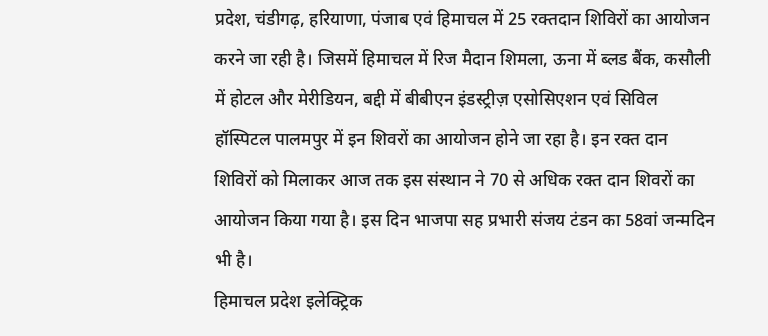प्रदेश, चंडीगढ़, हरियाणा, पंजाब एवं हिमाचल में 25 रक्तदान शिविरों का आयोजन करने जा रही है। जिसमें हिमाचल में रिज मैदान शिमला, ऊना में ब्लड बैंक, कसौली में होटल और मेरीडियन, बद्दी में बीबीएन इंडस्ट्रीज़ एसोसिएशन एवं सिविल हॉस्पिटल पालमपुर में इन शिवरों का आयोजन होने जा रहा है। इन रक्त दान शिविरों को मिलाकर आज तक इस संस्थान ने 70 से अधिक रक्त दान शिवरों का आयोजन किया गया है। इस दिन भाजपा सह प्रभारी संजय टंडन का 58वां जन्मदिन भी है।
हिमाचल प्रदेश इलेक्ट्रिक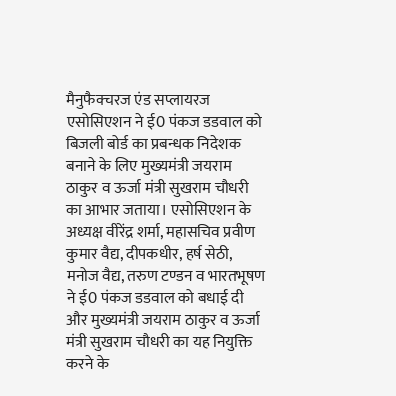मैनुफैक्चरज एंड सप्लायरज एसोसिएशन ने ई0 पंकज डडवाल को बिजली बोर्ड का प्रबन्धक निदेशक बनाने के लिए मुख्यमंत्री जयराम ठाकुर व ऊर्जा मंत्री सुखराम चौधरी का आभार जताया। एसोसिएशन के अध्यक्ष वीरेंद्र शर्मा, महासचिव प्रवीण कुमार वैद्य, दीपकधीर, हर्ष सेठी, मनोज वैद्य, तरुण टण्डन व भारतभूषण ने ई0 पंकज डडवाल को बधाई दी और मुख्यमंत्री जयराम ठाकुर व ऊर्जा मंत्री सुखराम चौधरी का यह नियुक्ति करने के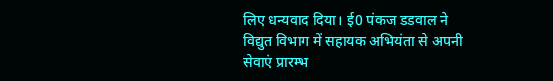लिए धन्यवाद दिया। ई0 पंकज डडवाल ने विद्युत विभाग में सहायक अभियंता से अपनी सेवाएं प्रारम्भ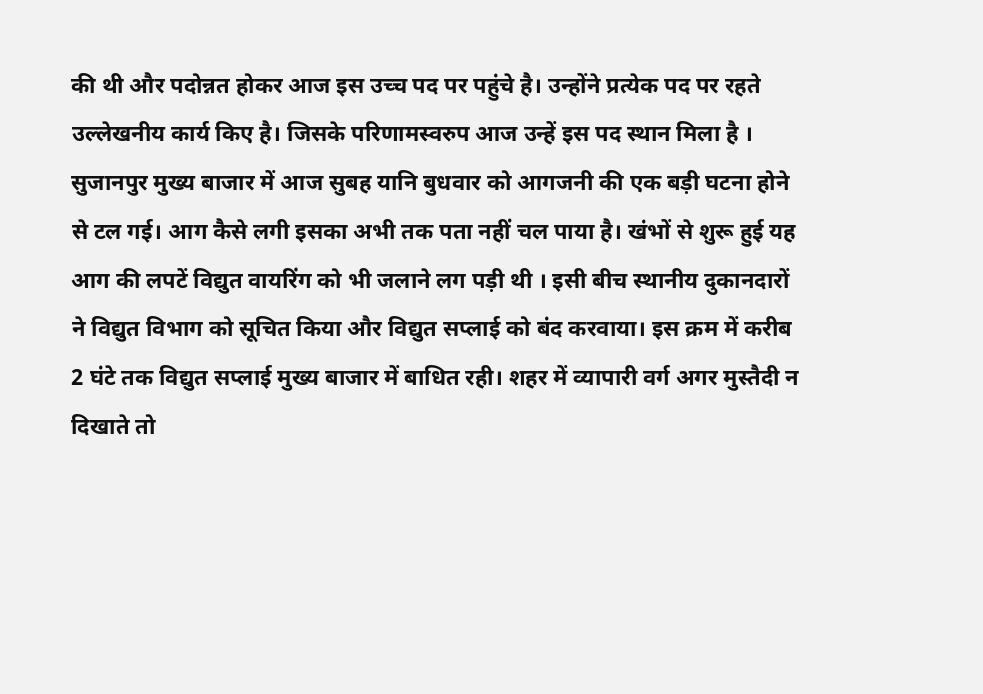की थी और पदोन्नत होकर आज इस उच्च पद पर पहुंचे है। उन्होंने प्रत्येक पद पर रहते उल्लेखनीय कार्य किए है। जिसके परिणामस्वरुप आज उन्हें इस पद स्थान मिला है ।
सुजानपुर मुख्य बाजार में आज सुबह यानि बुधवार को आगजनी की एक बड़ी घटना होने से टल गई। आग कैसे लगी इसका अभी तक पता नहीं चल पाया है। खंभों से शुरू हुई यह आग की लपटें विद्युत वायरिंग को भी जलाने लग पड़ी थी । इसी बीच स्थानीय दुकानदारों ने विद्युत विभाग को सूचित किया और विद्युत सप्लाई को बंद करवाया। इस क्रम में करीब 2 घंटे तक विद्युत सप्लाई मुख्य बाजार में बाधित रही। शहर में व्यापारी वर्ग अगर मुस्तैदी न दिखाते तो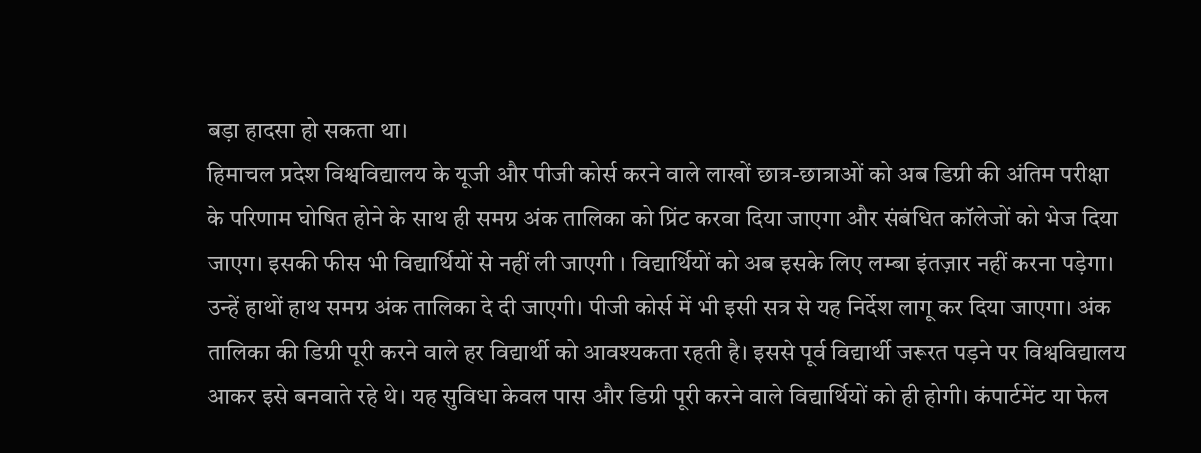बड़ा हादसा हो सकता था।
हिमाचल प्रदेश विश्वविद्यालय के यूजी और पीजी कोर्स करने वाले लाखों छात्र-छात्राओं को अब डिग्री की अंतिम परीक्षा के परिणाम घोषित होने के साथ ही समग्र अंक तालिका को प्रिंट करवा दिया जाएगा और संबंधित कॉलेजों को भेज दिया जाएग। इसकी फीस भी विद्यार्थियों से नहीं ली जाएगी । विद्यार्थियों को अब इसके लिए लम्बा इंतज़ार नहीं करना पड़ेगा। उन्हें हाथों हाथ समग्र अंक तालिका दे दी जाएगी। पीजी कोर्स में भी इसी सत्र से यह निर्देश लागू कर दिया जाएगा। अंक तालिका की डिग्री पूरी करने वाले हर विद्यार्थी को आवश्यकता रहती है। इससे पूर्व विद्यार्थी जरूरत पड़ने पर विश्वविद्यालय आकर इसे बनवाते रहे थे। यह सुविधा केवल पास और डिग्री पूरी करने वाले विद्यार्थियों को ही होगी। कंपार्टमेंट या फेल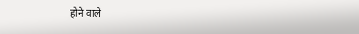होने वाले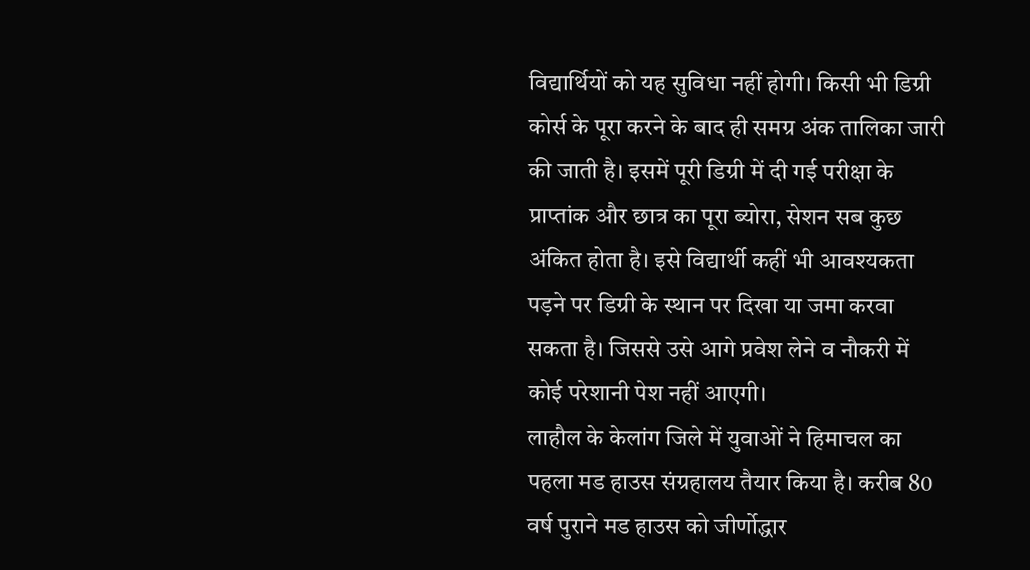विद्यार्थियों को यह सुविधा नहीं होगी। किसी भी डिग्री कोर्स के पूरा करने के बाद ही समग्र अंक तालिका जारी की जाती है। इसमें पूरी डिग्री में दी गई परीक्षा के प्राप्तांक और छात्र का पूरा ब्योरा, सेशन सब कुछ अंकित होता है। इसे विद्यार्थी कहीं भी आवश्यकता पड़ने पर डिग्री के स्थान पर दिखा या जमा करवा सकता है। जिससे उसे आगे प्रवेश लेने व नौकरी में कोई परेशानी पेश नहीं आएगी।
लाहौल के केलांग जिले में युवाओं ने हिमाचल का पहला मड हाउस संग्रहालय तैयार किया है। करीब 80 वर्ष पुराने मड हाउस को जीर्णोद्धार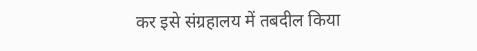कर इसे संग्रहालय में तबदील किया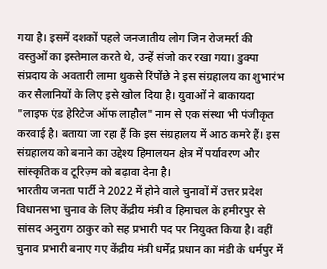गया है। इसमें दशकों पहले जनजातीय लोग जिन रोजमर्रा की वस्तुओं का इस्तेमाल करते थे, उन्हें संजो कर रखा गया। डुक्पा संप्रदाय के अवतारी लामा थुकसे रिंपोंछे ने इस संग्रहालय का शुभारंभ कर सैलानियों के लिए इसे खोल दिया है। युवाओं ने बाकायदा "लाइफ एंड हेरिटेज ऑफ लाहौल" नाम से एक संस्था भी पंजीकृत करवाई है। बताया जा रहा हैं कि इस संग्रहालय में आठ कमरे हैं। इस संग्रहालय को बनाने का उद्देश्य हिमालयन क्षेत्र में पर्यावरण और सांस्कृतिक व टूरिज़्म को बढ़ावा देना है।
भारतीय जनता पार्टी ने 2022 में होने वाले चुनावों में उत्तर प्रदेश विधानसभा चुनाव के लिए केंद्रीय मंत्री व हिमाचल के हमीरपुर से सांसद अनुराग ठाकुर को सह प्रभारी पद पर नियुक्त किया है। वहीं चुनाव प्रभारी बनाए गए केंद्रीय मंत्री धर्मेंद्र प्रधान का मंडी के धर्मपुर में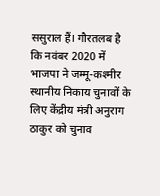ससुराल हैं। गौरतलब है कि नवंबर 2020 में भाजपा ने जम्मू-कश्मीर स्थानीय निकाय चुनावों के लिए केंद्रीय मंत्री अनुराग ठाकुर को चुनाव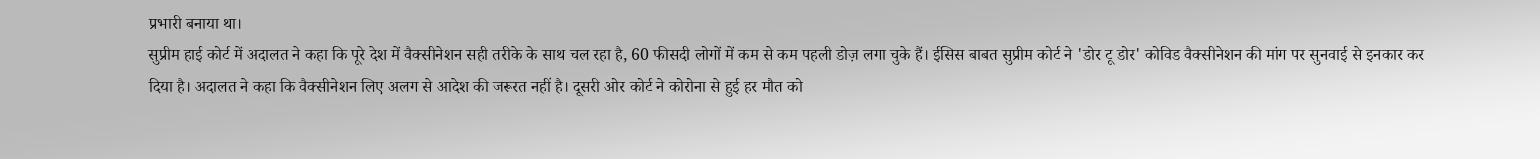प्रभारी बनाया था।
सुप्रीम हाई कोर्ट में अदालत ने कहा कि पूरे देश में वैक्सीनेशन सही तरीके के साथ चल रहा है, 60 फीसदी लोगों में कम से कम पहली डोज़ लगा चुके हैं। ईसिस बाबत सुप्रीम कोर्ट ने 'डोर टू डोर' कोविड वैक्सीनेशन की मांग पर सुनवाई से इनकार कर दिया है। अदालत ने कहा कि वैक्सीनेशन लिए अलग से आदेश की जरूरत नहीं है। दूसरी ओर कोर्ट ने कोरोना से हुई हर मौत को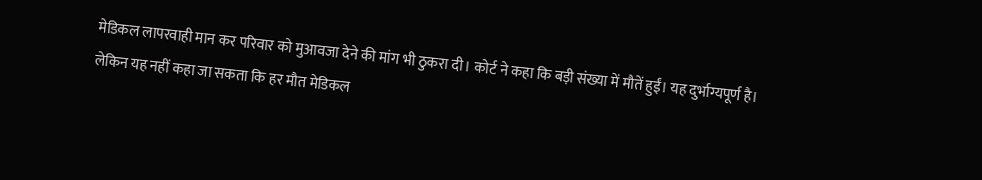मेडिकल लापरवाही मान कर परिवार को मुआवजा देने की मांग भी ठुकरा दी। कोर्ट ने कहा कि बड़ी संख्या में मौतें हुईं। यह दुर्भाग्यपूर्ण है। लेकिन यह नहीं कहा जा सकता कि हर मौत मेडिकल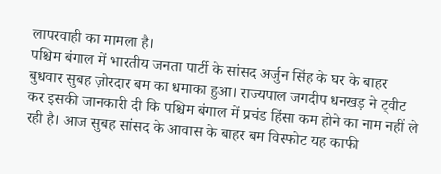लापरवाही का मामला है।
पश्चिम बंगाल में भारतीय जनता पार्टी के सांसद अर्जुन सिंह के घर के बाहर बुधवार सुबह ज़ोरदार बम का धमाका हुआ। राज्यपाल जगदीप धनखड़ ने ट्वीट कर इसकी जानकारी दी कि पश्चिम बंगाल में प्रचंड हिंसा कम होने का नाम नहीं ले रही है। आज सुबह सांसद के आवास के बाहर बम विस्फोट यह काफी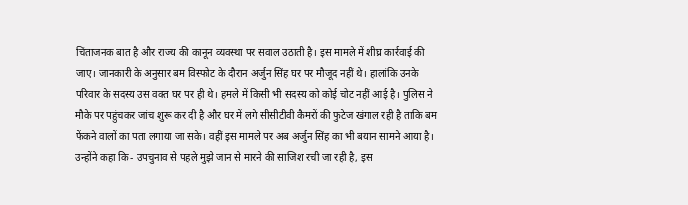चिंताजनक बात है और राज्य की कानून व्यवस्था पर सवाल उठाती है। इस मामले में शीघ्र कार्रवाई की जाए। जानकारी के अनुसार बम विस्फोट के दौरान अर्जुन सिंह घर पर मौजूद नहीं थे। हालांकि उनके परिवार के सदस्य उस वक्त घर पर ही थे। हमले में किसी भी सदस्य को कोई चोट नहीं आई है। पुलिस ने मौके पर पहुंचकर जांच शुरू कर दी है और घर में लगे सीसीटीवी कैमरों की फुटेज खंगाल रही है ताकि बम फेंकने वालों का पता लगाया जा सके। वहीं इस मामले पर अब अर्जुन सिंह का भी बयान सामने आया है। उन्होंने कहा कि- उपचुनाव से पहले मुझे जान से मारने की साजिश रची जा रही है, इस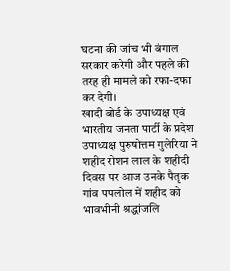घटना की जांच भी बंगाल सरकार करेगी और पहले की तरह ही मामले को रफा-दफा कर देगी।
खादी बोर्ड के उपाध्यक्ष एवं भारतीय जनता पार्टी के प्रदेश उपाध्यक्ष पुरुषोत्तम गुलेरिया ने शहीद रोशन लाल के शहीदी दिवस पर आज उनके पैतृक गांव पपलोल में शहीद को भावभीनी श्रद्धांजलि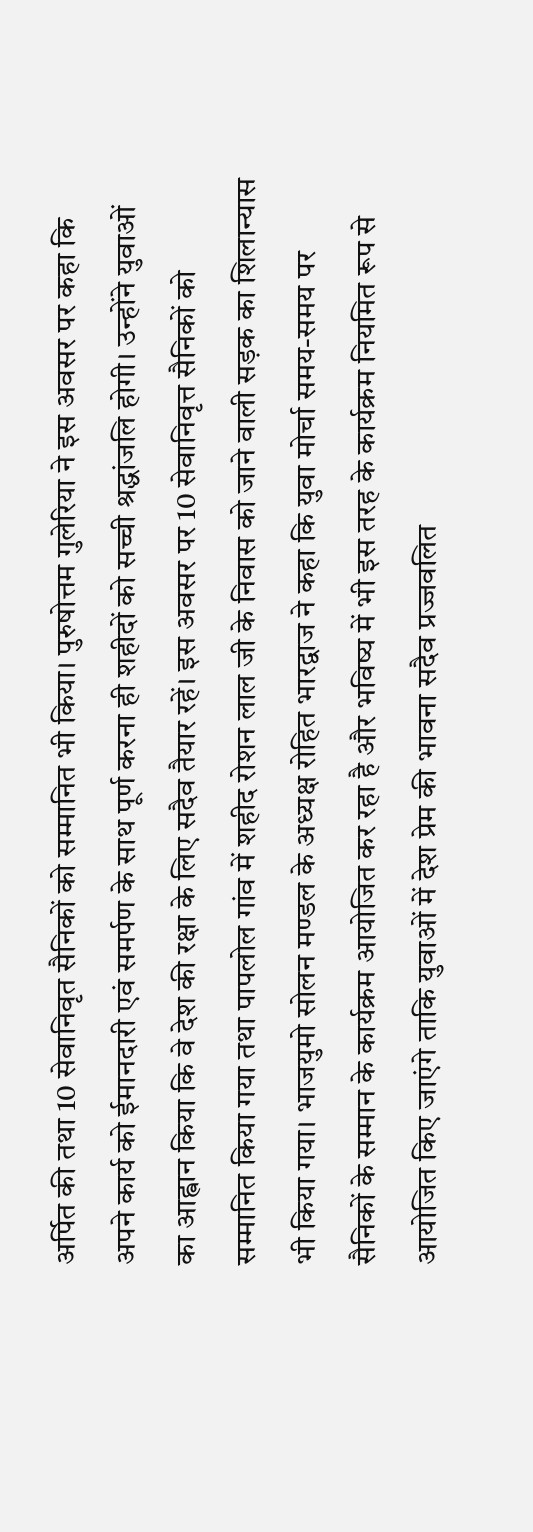अर्पित की तथा 10 सेवानिवृत सैनिकों को सम्मानित भी किया। पुरुषोत्तम गुलेरिया ने इस अवसर पर कहा कि अपने कार्य को ईमानदारी एवं समर्पण के साथ पूर्ण करना ही शहीदों को सच्ची श्रद्धांजलि होगी। उन्होंने युवाओं का आह्वान किया कि वे देश की रक्षा के लिए सदैव तैयार रहें। इस अवसर पर 10 सेवानिवृत्त सैनिकों को सम्मानित किया गया तथा पापलोल गांव में शहीद रोशन लाल जी के निवास को जाने वाली सड़क का शिलान्यास भी किया गया। भाजयुमो सोलन मण्डल के अध्यक्ष रोहित भारद्वाज ने कहा कि युवा मोर्चा समय-समय पर सैनिकों के सम्मान के कार्यक्रम आयोजित कर रहा है और भविष्य में भी इस तरह के कार्यक्रम नियमित रूप से आयोजित किए जाएंगे ताकि युवाओं में देश प्रेम की भावना सदैव प्रज्जवलित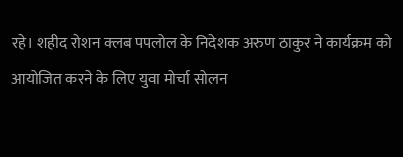रहे। शहीद रोशन क्लब पपलोल के निदेशक अरुण ठाकुर ने कार्यक्रम को आयोजित करने के लिए युवा मोर्चा सोलन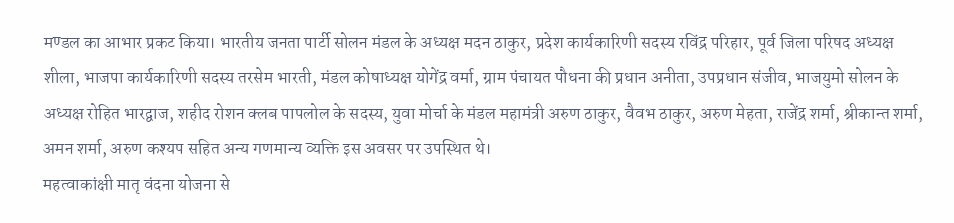मण्डल का आभार प्रकट किया। भारतीय जनता पार्टी सोलन मंडल के अध्यक्ष मदन ठाकुर, प्रदेश कार्यकारिणी सदस्य रविंद्र परिहार, पूर्व जिला परिषद अध्यक्ष शीला, भाजपा कार्यकारिणी सदस्य तरसेम भारती, मंडल कोषाध्यक्ष योगेंद्र वर्मा, ग्राम पंचायत पौधना की प्रधान अनीता, उपप्रधान संजीव, भाजयुमो सोलन के अध्यक्ष रोहित भारद्वाज, शहीद रोशन क्लब पापलोल के सदस्य, युवा मोर्चा के मंडल महामंत्री अरुण ठाकुर, वैवभ ठाकुर, अरुण मेहता, राजेंद्र शर्मा, श्रीकान्त शर्मा, अमन शर्मा, अरुण कश्यप सहित अन्य गणमान्य व्यक्ति इस अवसर पर उपस्थित थे।
महत्वाकांक्षी मातृ वंदना योजना से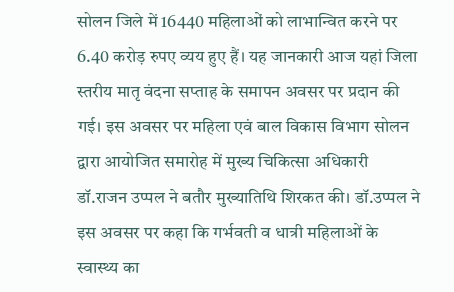सोलन जिले में 16440 महिलाओं को लाभान्वित करने पर 6.40 करोड़ रुपए व्यय हुए हैं। यह जानकारी आज यहां जिला स्तरीय मातृ वंदना सप्ताह के समापन अवसर पर प्रदान की गई। इस अवसर पर महिला एवं बाल विकास विभाग सोलन द्वारा आयोजित समारोह में मुख्य चिकित्सा अधिकारी डॉ.राजन उप्पल ने बतौर मुख्यातिथि शिरकत की। डॉ.उप्पल ने इस अवसर पर कहा कि गर्भवती व धात्री महिलाओं के स्वास्थ्य का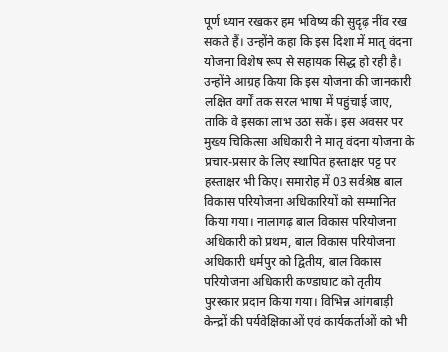पूर्ण ध्यान रखकर हम भविष्य की सुदृढ़ नींव रख सकते हैं। उन्होंने कहा कि इस दिशा में मातृ वंदना योजना विशेष रूप से सहायक सिद्ध हो रही है। उन्होंने आग्रह किया कि इस योजना की जानकारी लक्षित वर्गों तक सरल भाषा में पहुंचाई जाए, ताकि वे इसका लाभ उठा सकें। इस अवसर पर मुख्य चिकित्सा अधिकारी ने मातृ वंदना योजना के प्रचार-प्रसार के लिए स्थापित हस्ताक्षर पट्ट पर हस्ताक्षर भी किए। समारोह में 03 सर्वश्रेष्ठ बाल विकास परियोजना अधिकारियों को सम्मानित किया गया। नालागढ़ बाल विकास परियोजना अधिकारी को प्रथम, बाल विकास परियोजना अधिकारी धर्मपुर को द्वितीय, बाल विकास परियोजना अधिकारी कण्डाघाट को तृतीय पुरस्कार प्रदान किया गया। विभिन्न आंगबाड़ी केन्द्रों की पर्यवेक्षिकाओं एवं कार्यकर्ताओं को भी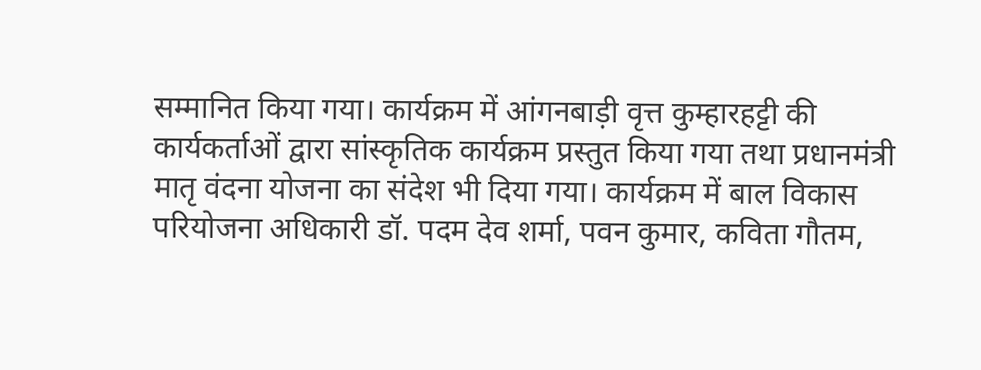सम्मानित किया गया। कार्यक्रम में आंगनबाड़ी वृत्त कुम्हारहट्टी की कार्यकर्ताओं द्वारा सांस्कृतिक कार्यक्रम प्रस्तुत किया गया तथा प्रधानमंत्री मातृ वंदना योजना का संदेश भी दिया गया। कार्यक्रम में बाल विकास परियोजना अधिकारी डॉ. पदम देव शर्मा, पवन कुमार, कविता गौतम,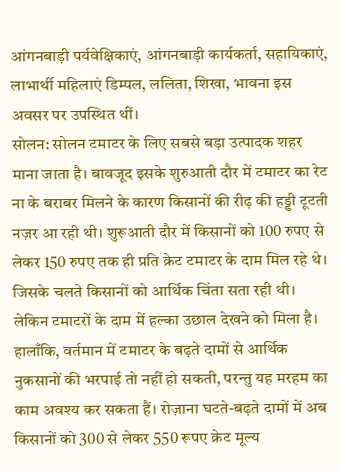आंगनबाड़ी पर्यवेक्षिकाएं, आंगनबाड़ी कार्यकर्ता, सहायिकाएं, लाभार्थी महिलाएं डिम्पल, ललिता, शिखा, भावना इस अवसर पर उपस्थित थीं।
सोलन: सोलन टमाटर के लिए सबसे बड़ा उत्पादक शहर माना जाता है। बावजूद इसके शुरुआती दौर में टमाटर का रेट ना के बराबर मिलने के कारण किसानों की रीढ़ की हड्डी टूटती नज़र आ रही थी। शुरूआती दौर में किसानों को 100 रुपए से लेकर 150 रुपए तक ही प्रति क्रेट टमाटर के दाम मिल रहे थे। जिसके चलते किसानों को आर्थिक चिंता सता रही थी। लेकिन टमाटरों के दाम में हल्का उछाल देखने को मिला है। हालाँकि, वर्तमान में टमाटर के बढ़ते दामों से आर्थिक नुकसानों की भरपाई तो नहीं हो सकती, परन्तु यह मरहम का काम अवश्य कर सकता हैं। रोज़ाना घटते-बढ़ते दामों में अब किसानों को 300 से लेकर 550 रूपए क्रेट मूल्य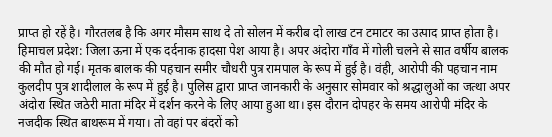प्राप्त हो रहें है। गौरतलब है कि अगर मौसम साथ दे तो सोलन में करीब दो लाख टन टमाटर का उत्पाद प्राप्त होता है।
हिमाचल प्रदेश: जिला ऊना में एक दर्दनाक हादसा पेश आया है। अपर अंदोरा गाँव में गोली चलने से सात वर्षीय बालक की मौत हो गई। मृतक बालक की पहचान समीर चौधरी पुत्र रामपाल के रूप में हुई है। वंही, आरोपी की पहचान नाम कुलदीप पुत्र शादीलाल के रूप में हुई है। पुलिस द्वारा प्राप्त जानकारी के अनुसार सोमवार को श्रद्धालुओं का जत्था अपर अंदोरा स्थित जठेरी माता मंदिर में दर्शन करने के लिए आया हुआ था। इस दौरान दोपहर के समय आरोपी मंदिर के नजदीक स्थित बाथरूम में गया। तो वहां पर बंदरों को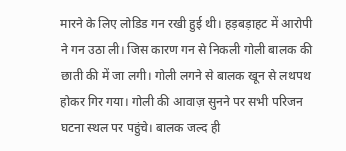मारने के लिए लोडिड गन रखी हुई थी। हड़बड़ाहट में आरोपी ने गन उठा ली। जिस कारण गन से निकली गोली बालक की छाती की में जा लगी। गोली लगने से बालक खून से लथपथ होकर गिर गया। गोली की आवाज़ सुनने पर सभी परिजन घटना स्थल पर पहुंचे। बालक जल्द ही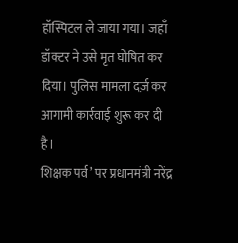हॉस्पिटल ले जाया गया। जहाँ डॉक्टर ने उसे मृत घोषित कर दिया। पुलिस मामला दर्ज़ कर आगामी कार्रवाई शुरू कर दी है।
शिक्षक पर्व’ पर प्रधानमंत्री नरेंद्र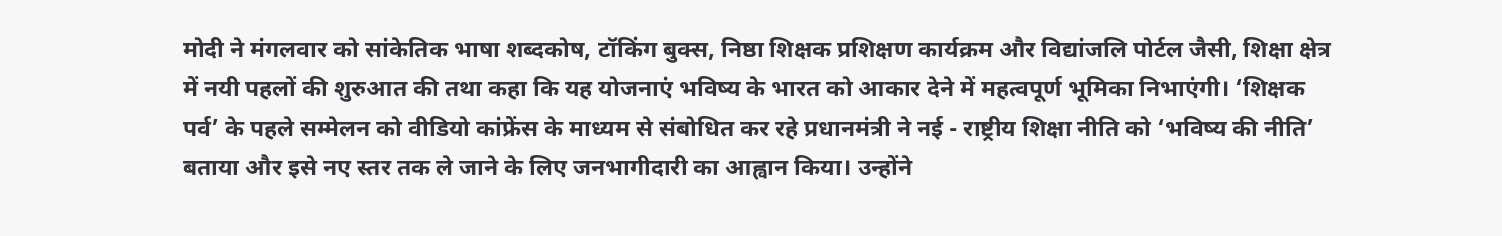मोदी ने मंगलवार को सांकेतिक भाषा शब्दकोष, टॉकिंग बुक्स, निष्ठा शिक्षक प्रशिक्षण कार्यक्रम और विद्यांजलि पोर्टल जैसी, शिक्षा क्षेत्र में नयी पहलों की शुरुआत की तथा कहा कि यह योजनाएं भविष्य के भारत को आकार देने में महत्वपूर्ण भूमिका निभाएंगी। ‘शिक्षक पर्व’ के पहले सम्मेलन को वीडियो कांफ्रेंस के माध्यम से संबोधित कर रहे प्रधानमंत्री ने नई - राष्ट्रीय शिक्षा नीति को ‘भविष्य की नीति’ बताया और इसे नए स्तर तक ले जाने के लिए जनभागीदारी का आह्वान किया। उन्होंने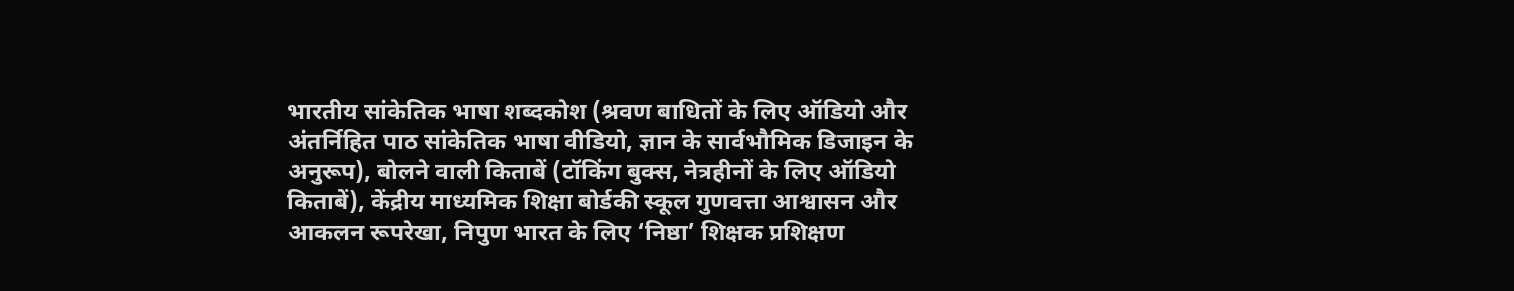भारतीय सांकेतिक भाषा शब्दकोश (श्रवण बाधितों के लिए ऑडियो और अंतर्निहित पाठ सांकेतिक भाषा वीडियो, ज्ञान के सार्वभौमिक डिजाइन के अनुरूप), बोलने वाली किताबें (टॉकिंग बुक्स, नेत्रहीनों के लिए ऑडियो किताबें), केंद्रीय माध्यमिक शिक्षा बोर्डकी स्कूल गुणवत्ता आश्वासन और आकलन रूपरेखा, निपुण भारत के लिए ‘निष्ठा’ शिक्षक प्रशिक्षण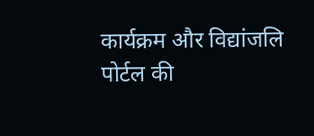कार्यक्रम और विद्यांजलि पोर्टल की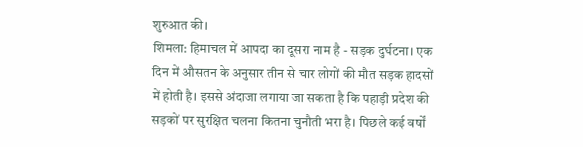शुरुआत की।
शिमला: हिमाचल में आपदा का दूसरा नाम है - सड़क दुर्घटना। एक दिन में औसतन के अनुसार तीन से चार लोगों की मौत सड़क हादसों में होती है। इससे अंदाजा लगाया जा सकता है कि पहाड़ी प्रदेश की सड़कों पर सुरक्षित चलना कितना चुनौती भरा है। पिछले कई वर्षों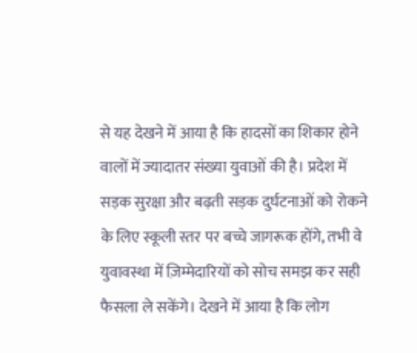से यह देखने में आया है कि हादसों का शिकार होने वालों में ज्यादातर संख्या युवाओं की है। प्रदेश में सड़क सुरक्षा और बढ़ती सड़क दुर्घटनाओं को रोकने के लिए स्कूली स्तर पर बच्चे जागरूक होंगे, तभी वे युवावस्था में ज़िम्मेदारियों को सोच समझ कर सही फैसला ले सकेंगे। देखने में आया है कि लोग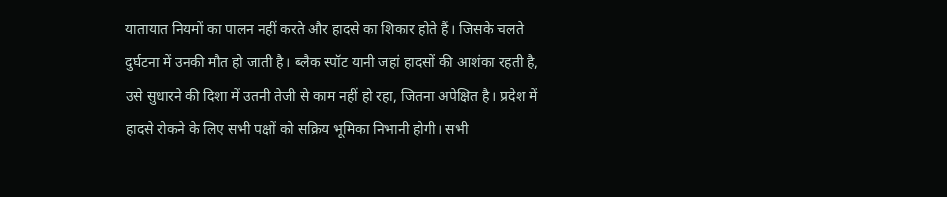यातायात नियमों का पालन नहीं करते और हादसे का शिकार होते हैं। जिसके चलते दुर्घटना में उनकी मौत हो जाती है। ब्लैक स्पॉट यानी जहां हादसों की आशंका रहती है, उसे सुधारने की दिशा में उतनी तेजी से काम नहीं हो रहा, जितना अपेक्षित है। प्रदेश में हादसे रोकने के लिए सभी पक्षों को सक्रिय भूमिका निभानी होगी। सभी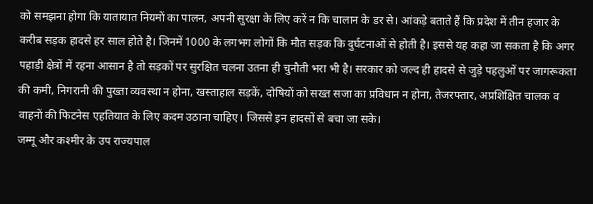को समझना होगा कि यातायात नियमों का पालन, अपनी सुरक्षा के लिए करें न कि चालान के डर से। आंकड़े बताते हैं कि प्रदेश में तीन हजार के करीब सड़क हादसे हर साल होते है। जिनमें 1000 के लगभग लोगों कि मौत सड़क कि दुर्घटनाओं से होती है। इससे यह कहा जा सकता है कि अगर पहाड़ी क्षेत्रों में रहना आसान है तो सड़कों पर सुरक्षित चलना उतना ही चुनौती भरा भी है। सरकार को जल्द ही हादसे से जुड़े पहलुओं पर जागरूकता की कमी, निगरानी की पुख्ता व्यवस्था न होना, खस्ताहाल सड़कें, दोषियों को सख्त सजा का प्रविधान न होना, तेजरफ्तार, अप्रशिक्षित चालक व वाहनों की फिटनेस एहतियात के लिए कदम उठाना चाहिए। जिससे इन हादसों से बचा जा सके।
जम्मू और कश्मीर के उप राज्यपाल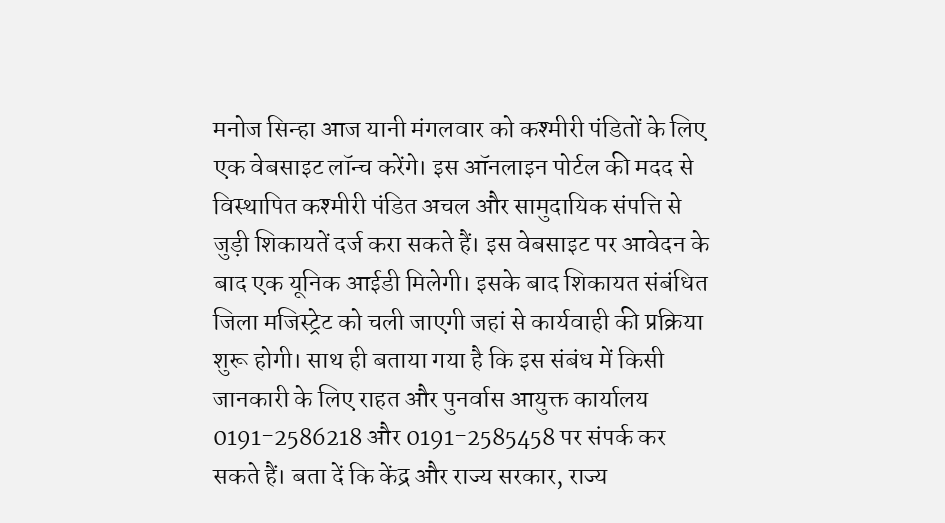मनोज सिन्हा आज यानी मंगलवार को कश्मीरी पंडितों के लिए एक वेबसाइट लॉन्च करेंगे। इस ऑनलाइन पोर्टल की मदद से विस्थापित कश्मीरी पंडित अचल और सामुदायिक संपत्ति से जुड़ी शिकायतें दर्ज करा सकते हैं। इस वेबसाइट पर आवेदन के बाद एक यूनिक आईडी मिलेगी। इसके बाद शिकायत संबंधित जिला मजिस्ट्रेट को चली जाएगी जहां से कार्यवाही की प्रक्रिया शुरू होगी। साथ ही बताया गया है कि इस संबंध में किसी जानकारी के लिए राहत और पुनर्वास आयुक्त कार्यालय 0191-2586218 और 0191-2585458 पर संपर्क कर सकते हैं। बता दें कि केंद्र और राज्य सरकार, राज्य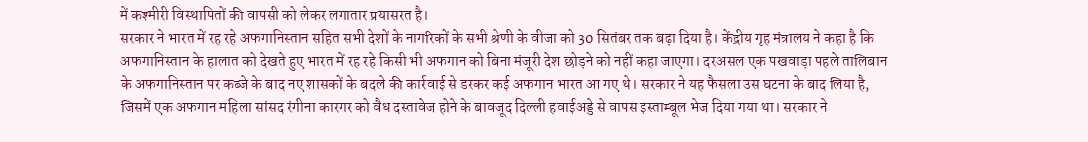में कश्मीरी विस्थापितों की वापसी को लेकर लगातार प्रयासरत है।
सरकार ने भारत में रह रहे अफगानिस्तान सहित सभी देशों के नागरिकों के सभी श्रेणी के वीजा को 30 सितंबर तक बढ़ा दिया है। केंद्रीय गृह मंत्रालय ने कहा है कि अफगानिस्तान के हालात को देखते हुए भारत में रह रहे किसी भी अफगान को बिना मंजूरी देश छोड़ने को नहीं कहा जाएगा। दरअसल एक पखवाड़ा पहले तालिबान के अफगानिस्तान पर कब्जे के बाद नए शासकों के बदले की कार्रवाई से डरकर कई अफगान भारत आ गए थे। सरकार ने यह फैसला उस घटना के बाद लिया है, जिसमें एक अफगान महिला सांसद रंगीना कारगर को वैध दस्तावेज होने के बावजूद दिल्ली हवाईअड्डे से वापस इस्ताम्बूल भेज दिया गया था। सरकार ने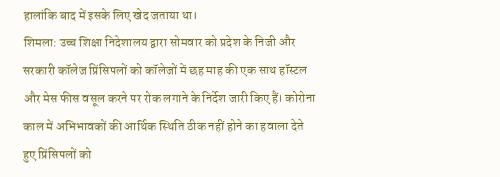हालांकि बाद में इसके लिए खेद जताया था।
शिमला: उच्च शिक्षा निदेशालय द्वारा सोमवार को प्रदेश के निजी और सरकारी कॉलेज प्रिंसिपलों को कॉलेजों में छह माह की एक साथ हॉस्टल और मेस फीस वसूल करने पर रोक लगाने के निर्देश जारी किए हैं। कोरोना काल में अभिभावकों की आर्थिक स्थिति ठीक नहीं होने का हवाला देते हुए प्रिंसिपलों को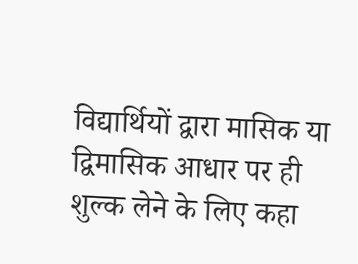विद्यार्थियों द्वारा मासिक या द्विमासिक आधार पर ही शुल्क लेने के लिए कहा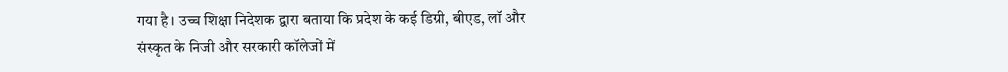गया है। उच्च शिक्षा निदेशक द्वारा बताया कि प्रदेश के कई डिग्री, बीएड, लॉ और संस्कृत के निजी और सरकारी कॉलेजों में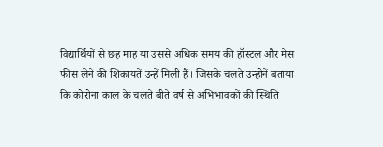विद्यार्थियों से छह माह या उससे अधिक समय की हॉस्टल और मेस फीस लेने की शिकायतें उन्हें मिली हैं। जिसके चलते उन्होनें बताया कि कोरोना काल के चलते बीते वर्ष से अभिभावकों की स्थिति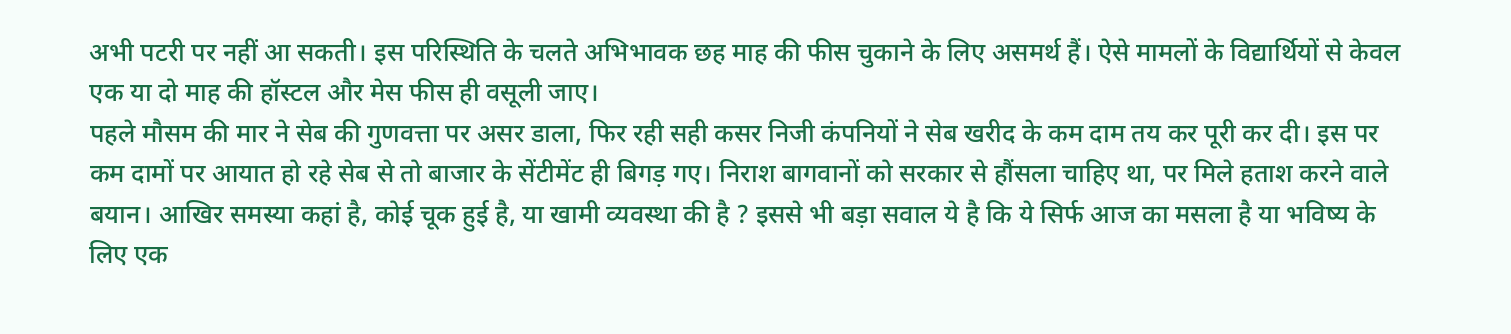अभी पटरी पर नहीं आ सकती। इस परिस्थिति के चलते अभिभावक छह माह की फीस चुकाने के लिए असमर्थ हैं। ऐसे मामलों के विद्यार्थियों से केवल एक या दो माह की हॉस्टल और मेस फीस ही वसूली जाए।
पहले मौसम की मार ने सेब की गुणवत्ता पर असर डाला, फिर रही सही कसर निजी कंपनियों ने सेब खरीद के कम दाम तय कर पूरी कर दी। इस पर कम दामों पर आयात हो रहे सेब से तो बाजार के सेंटीमेंट ही बिगड़ गए। निराश बागवानों को सरकार से हौंसला चाहिए था, पर मिले हताश करने वाले बयान। आखिर समस्या कहां है, कोई चूक हुई है, या खामी व्यवस्था की है ? इससे भी बड़ा सवाल ये है कि ये सिर्फ आज का मसला है या भविष्य के लिए एक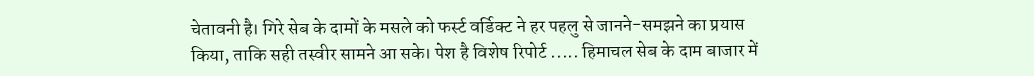चेतावनी है। गिरे सेब के दामों के मसले को फर्स्ट वर्डिक्ट ने हर पहलु से जानने-समझने का प्रयास किया, ताकि सही तस्वीर सामने आ सके। पेश है विशेष रिपोर्ट ..... हिमाचल सेब के दाम बाजार में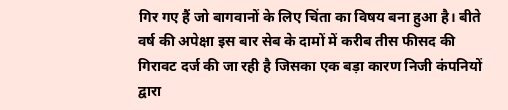गिर गए हैं जो बागवानों के लिए चिंता का विषय बना हुआ है। बीते वर्ष की अपेक्षा इस बार सेब के दामों में करीब तीस फीसद की गिरावट दर्ज की जा रही है जिसका एक बड़ा कारण निजी कंपनियों द्वारा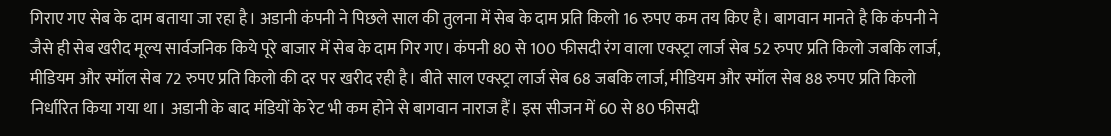गिराए गए सेब के दाम बताया जा रहा है। अडानी कंपनी ने पिछले साल की तुलना में सेब के दाम प्रति किलो 16 रुपए कम तय किए है। बागवान मानते है कि कंपनी ने जैसे ही सेब खरीद मूल्य सार्वजनिक किये पूरे बाजार में सेब के दाम गिर गए। कंपनी 80 से 100 फीसदी रंग वाला एक्स्ट्रा लार्ज सेब 52 रुपए प्रति किलो जबकि लार्ज, मीडियम और स्मॉल सेब 72 रुपए प्रति किलो की दर पर खरीद रही है। बीते साल एक्स्ट्रा लार्ज सेब 68 जबकि लार्ज, मीडियम और स्मॉल सेब 88 रुपए प्रति किलो निर्धारित किया गया था। अडानी के बाद मंडियों के रेट भी कम होने से बागवान नाराज हैं। इस सीजन में 60 से 80 फीसदी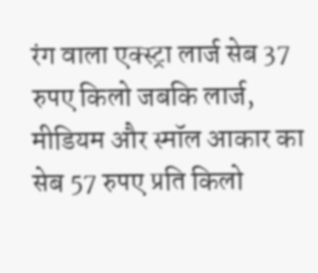रंग वाला एक्स्ट्रा लार्ज सेब 37 रुपए किलो जबकि लार्ज, मीडियम और स्मॉल आकार का सेब 57 रुपए प्रति किलो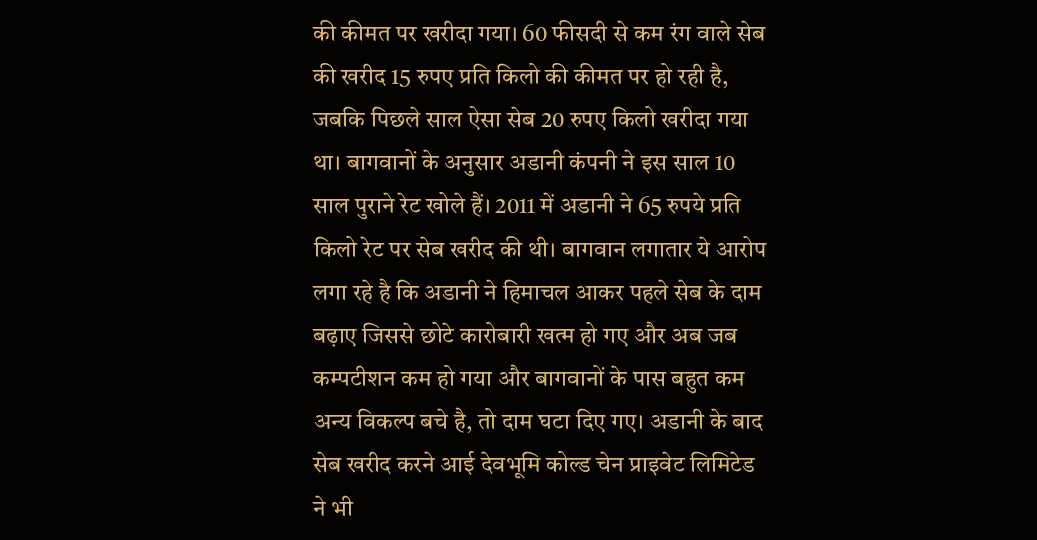की कीमत पर खरीदा गया। 60 फीसदी से कम रंग वाले सेब की खरीद 15 रुपए प्रति किलो की कीमत पर हो रही है, जबकि पिछले साल ऐसा सेब 20 रुपए किलो खरीदा गया था। बागवानों के अनुसार अडानी कंपनी ने इस साल 10 साल पुराने रेट खोले हैं। 2011 में अडानी ने 65 रुपये प्रति किलो रेट पर सेब खरीद की थी। बागवान लगातार ये आरोप लगा रहे है कि अडानी ने हिमाचल आकर पहले सेब के दाम बढ़ाए जिससे छोटे कारोबारी खत्म हो गए और अब जब कम्पटीशन कम हो गया और बागवानों के पास बहुत कम अन्य विकल्प बचे है, तो दाम घटा दिए गए। अडानी के बाद सेब खरीद करने आई देवभूमि कोल्ड चेन प्राइवेट लिमिटेड ने भी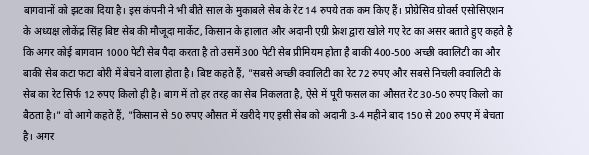बागवानों को झटका दिया है। इस कंपनी ने भी बीते साल के मुकाबले सेब के रेट 14 रुपये तक कम किए हैं। प्रोग्रेसिव ग्रोवर्स एसोसिएशन के अध्यक्ष लोकेंद्र सिंह बिष्ट सेब की मौजूदा मार्केट, किसान के हालात और अदानी एग्री फ्रेश द्वारा खोले गए रेट का असर बताते हुए कहते है कि अगर कोई बागवान 1000 पेटी सेब पैदा करता है तो उसमें 300 पेटी सेब प्रीमियम होता है बाकी 400-500 अच्छी क्वालिटी का और बाकी सेब कटा फटा बोरी में बेचने वाला होता है। बिष्ट कहते हैं, "सबसे अच्छी क्वालिटी का रेट 72 रुपए और सबसे निचली क्वालिटी के सेब का रेट सिर्फ 12 रुपए किलो ही है। बाग में तो हर तरह का सेब निकलता है, ऐसे में पूरी फसल का औसत रेट 30-50 रुपए किलो का बैठता है।" वो आगे कहते हैं, "किसान से 50 रुपए औसत में खरीदे गए इसी सेब को अदानी 3-4 महीने बाद 150 से 200 रुपए में बेचता है। अगर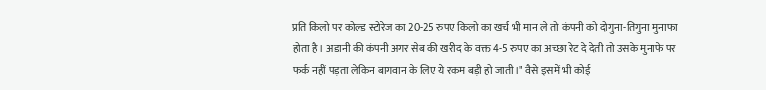प्रति किलो पर कोल्ड स्टोरेज का 20-25 रुपए किलो का खर्च भी मान ले तो कंपनी को दोगुना-तिगुना मुनाफा होता है। अडानी की कंपनी अगर सेब की खरीद के वक्त 4-5 रुपए का अच्छा रेट दे देती तो उसके मुनाफे पर फर्क नहीं पड़ता लेकिन बागवान के लिए ये रकम बड़ी हो जाती।" वैसे इसमें भी कोई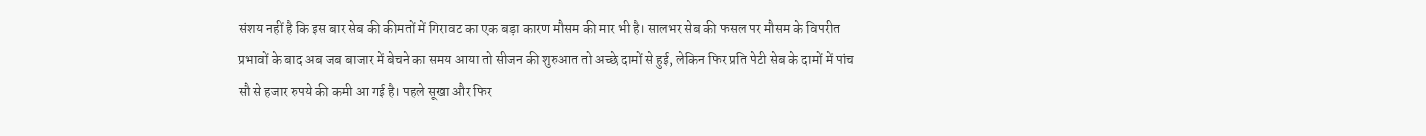संशय नहीं है कि इस बार सेब की कीमतों में गिरावट का एक बड़ा कारण मौसम की मार भी है। सालभर सेब की फसल पर मौसम के विपरीत प्रभावों के बाद अब जब बाजार में बेचने का समय आया तो सीजन की शुरुआत तो अच्छे दामों से हुई, लेकिन फिर प्रति पेटी सेब के दामों में पांच सौ से हजार रुपये की कमी आ गई है। पहले सूखा और फिर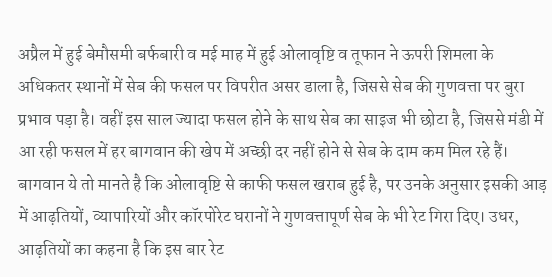अप्रैल में हुई बेमौसमी बर्फबारी व मई माह में हुई ओलावृष्टि व तूफान ने ऊपरी शिमला के अधिकतर स्थानों में सेब की फसल पर विपरीत असर डाला है, जिससे सेब की गुणवत्ता पर बुरा प्रभाव पड़ा है। वहीं इस साल ज्यादा फसल होने के साथ सेब का साइज भी छोटा है, जिससे मंडी में आ रही फसल में हर बागवान की खेप में अच्छी दर नहीं होने से सेब के दाम कम मिल रहे हैं। बागवान ये तो मानते है कि ओलावृष्टि से काफी फसल खराब हुई है, पर उनके अनुसार इसकी आड़ में आढ़तियों, व्यापारियों और कॉरपोरेट घरानों ने गुणवत्तापूर्ण सेब के भी रेट गिरा दिए। उधर, आढ़तियों का कहना है कि इस बार रेट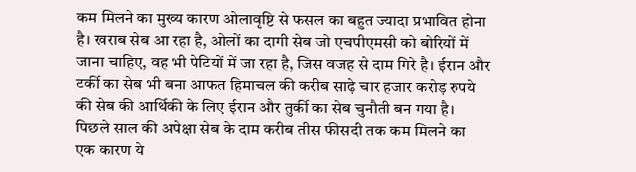कम मिलने का मुख्य कारण ओलावृष्टि से फसल का बहुत ज्यादा प्रभावित होना है। खराब सेब आ रहा है, ओलों का दागी सेब जो एचपीएमसी को बोरियों में जाना चाहिए, वह भी पेटियों में जा रहा है, जिस वजह से दाम गिरे है। ईरान और टर्की का सेब भी बना आफत हिमाचल की करीब साढ़े चार हजार करोड़ रुपये की सेब की आर्थिकी के लिए ईरान और तुर्की का सेब चुनौती बन गया है। पिछले साल की अपेक्षा सेब के दाम करीब तीस फीसदी तक कम मिलने का एक कारण ये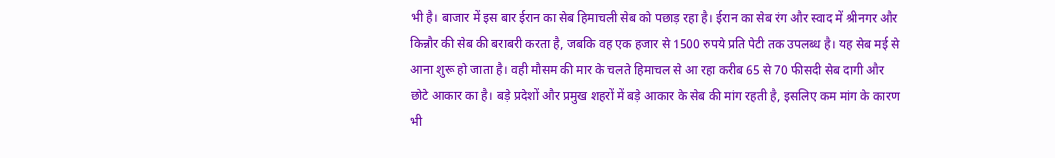भी है। बाजार में इस बार ईरान का सेब हिमाचली सेब को पछाड़ रहा है। ईरान का सेब रंग और स्वाद में श्रीनगर और किन्नौर की सेब की बराबरी करता है, जबकि वह एक हजार से 1500 रुपये प्रति पेटी तक उपलब्ध है। यह सेब मई से आना शुरू हो जाता है। वही मौसम की मार के चलते हिमाचल से आ रहा करीब 65 से 70 फीसदी सेब दागी और छोटे आकार का है। बड़े प्रदेशों और प्रमुख शहरों में बड़े आकार के सेब की मांग रहती है, इसलिए कम मांग के कारण भी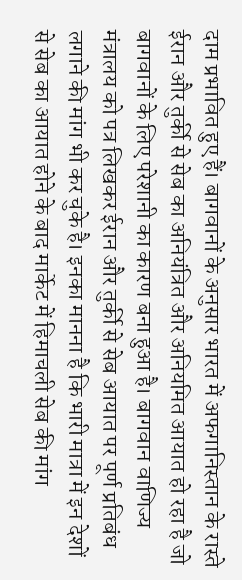दाम प्रभावित हुए हैं। बागवानों के अनुसार भारत में अफगानिस्तान के रास्ते ईरान और तुर्की से सेब का अनियंत्रित और अनियमित आयात हो रहा है जो बागवानों के लिए परेशानी का कारण बना हुआ है। बागवान वाणिज्य मंत्रालय को पत्र लिखकर ईरान और तुर्की से सेब आयात पर पूर्ण प्रतिबंध लगाने की मांग भी कर चुके है। इनका मानना है कि भारी मात्रा में इन देशों से सेब का आयात होने के बाद मार्केट में हिमाचली सेब की मांग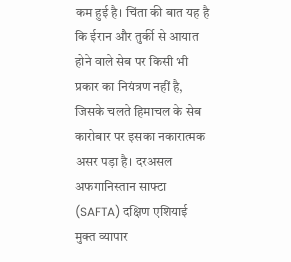कम हुई है। चिंता की बात यह है कि ईरान और तुर्की से आयात होने वाले सेब पर किसी भी प्रकार का नियंत्रण नहीं है, जिसके चलते हिमाचल के सेब कारोबार पर इसका नकारात्मक असर पड़ा है। दरअसल अफगानिस्तान साफ्टा (SAFTA) दक्षिण एशियाई मुक्त व्यापार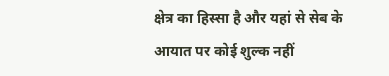क्षेत्र का हिस्सा है और यहां से सेब के आयात पर कोई शुल्क नहीं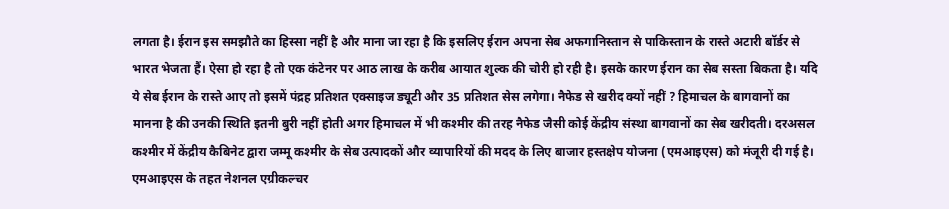लगता है। ईरान इस समझौते का हिस्सा नहीं है और माना जा रहा है कि इसलिए ईरान अपना सेब अफगानिस्तान से पाकिस्तान के रास्ते अटारी बॉर्डर से भारत भेजता हैं। ऐसा हो रहा है तो एक कंटेनर पर आठ लाख के करीब आयात शुल्क की चोरी हो रही है। इसके कारण ईरान का सेब सस्ता बिकता है। यदि ये सेब ईरान के रास्ते आए तो इसमें पंद्रह प्रतिशत एक्साइज ड्यूटी और 35 प्रतिशत सेस लगेगा। नैफेड से खरीद क्यों नहीं ? हिमाचल के बागवानों का मानना है की उनकी स्थिति इतनी बुरी नहीं होती अगर हिमाचल में भी कश्मीर की तरह नैफेड जैसी कोई केंद्रीय संस्था बागवानों का सेब खरीदती। दरअसल कश्मीर में केंद्रीय कैबिनेट द्वारा जम्मू कश्मीर के सेब उत्पादकों और व्यापारियों की मदद के लिए बाजार हस्तक्षेप योजना (एमआइएस) को मंजूरी दी गई है। एमआइएस के तहत नेशनल एग्रीकल्चर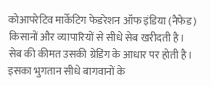कोआपरेटिव मार्केटिग फेडरेशन ऑफ इंडिया (नैफेड) किसानों और व्यापारियों से सीधे सेब खरीदती है। सेब की कीमत उसकी ग्रेडिंग के आधार पर होती है। इसका भुगतान सीधे बागवानों के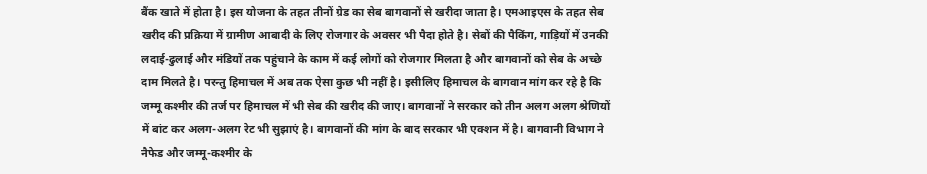बैंक खाते में होता है। इस योजना के तहत तीनों ग्रेड का सेब बागवानों से खरीदा जाता है। एमआइएस के तहत सेब खरीद की प्रक्रिया में ग्रामीण आबादी के लिए रोजगार के अवसर भी पैदा होते है। सेबों की पैकिंग, गाड़ियों में उनकी लदाई-ढुलाई और मंडियों तक पहुंचाने के काम में कई लोगों को रोजगार मिलता है और बागवानों को सेब के अच्छे दाम मिलते है। परन्तु हिमाचल में अब तक ऐसा कुछ भी नहीं है। इसीलिए हिमाचल के बागवान मांग कर रहे है कि जम्मू कश्मीर की तर्ज पर हिमाचल में भी सेब की खरीद की जाए। बागवानों ने सरकार को तीन अलग अलग श्रेणियों में बांट कर अलग-अलग रेट भी सुझाएं है। बागवानों की मांग के बाद सरकार भी एक्शन में है। बागवानी विभाग ने नैफेड और जम्मू-कश्मीर के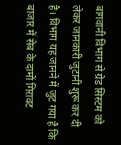बागवानी विभाग से ग्रेड सिस्टम को लेकर जानकारी जुटानी शुरू कर दी है। विभाग यह जानने में जुट गया है कि बाजार में सेब के दामों गिरावट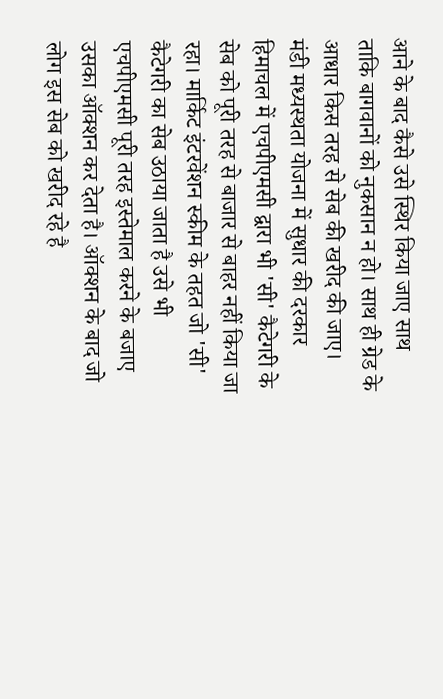आने के बाद कैसे उसे स्थिर किया जाए साथ ताकि बागवानों को नुकसान न हो। साथ ही ग्रेड के आधार किस तरह से सेब की खरीद की जाए। मंडी मध्यस्थता योजना में सुधार की दरकार हिमाचल में एचपीएमसी द्वारा भी 'सी' कैटेगरी के सेब को पूरी तरह से बाजार से बाहर नहीं किया जा रहा। मार्किट इंटरवेंशन स्कीम के तहत जो 'सी' कैटेगरी का सेब उठाया जाता है उसे भी एचपीएमसी पूरी तरह इस्तेमाल करने के बजाए उसका ऑक्शन कर देता है। ऑक्शन के बाद जो लोग इस सेब को खरीद रहे है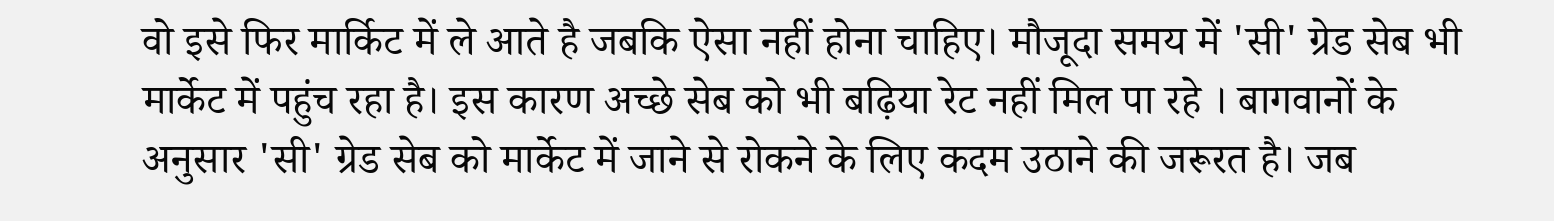वो इसे फिर मार्किट में ले आते है जबकि ऐसा नहीं होना चाहिए। मौजूदा समय में 'सी' ग्रेड सेब भी मार्केट में पहुंच रहा है। इस कारण अच्छे सेब को भी बढ़िया रेट नहीं मिल पा रहे । बागवानों के अनुसार 'सी' ग्रेड सेब को मार्केट में जाने से रोकने के लिए कदम उठाने की जरूरत है। जब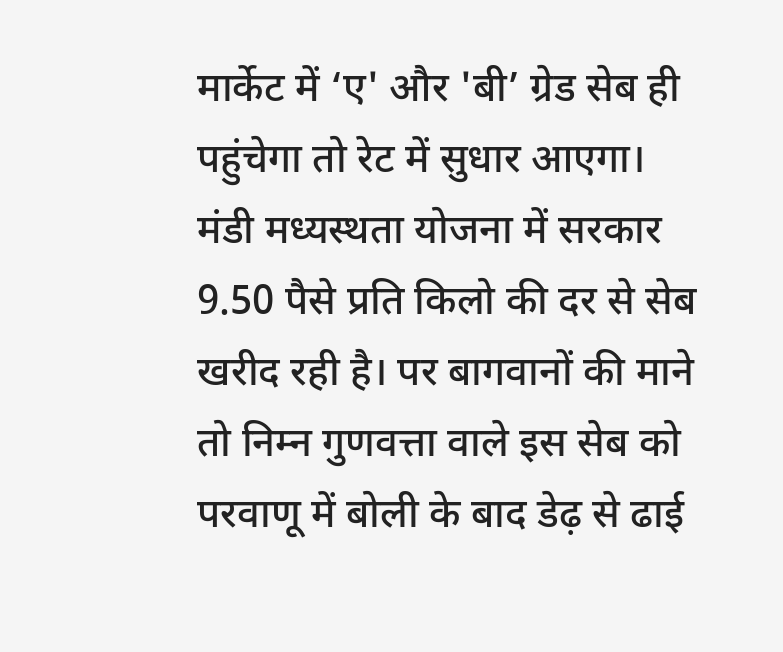मार्केट में ‘ए' और 'बी’ ग्रेड सेब ही पहुंचेगा तो रेट में सुधार आएगा। मंडी मध्यस्थता योजना में सरकार 9.50 पैसे प्रति किलो की दर से सेब खरीद रही है। पर बागवानों की माने तो निम्न गुणवत्ता वाले इस सेब को परवाणू में बोली के बाद डेढ़ से ढाई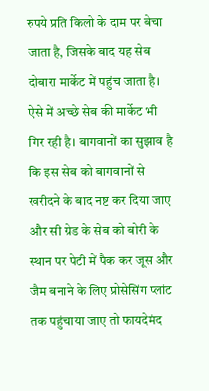रुपये प्रति किलो के दाम पर बेचा जाता है, जिसके बाद यह सेब दोबारा मार्केट में पहुंच जाता है। ऐसे में अच्छे सेब की मार्केट भी गिर रही है। बागवानों का सुझाव है कि इस सेब को बागवानों से खरीदने के बाद नष्ट कर दिया जाए और सी ग्रेड के सेब को बोरी के स्थान पर पेटी में पैक कर जूस और जैम बनाने के लिए प्रोसेसिंग प्लांट तक पहुंचाया जाए तो फायदेमंद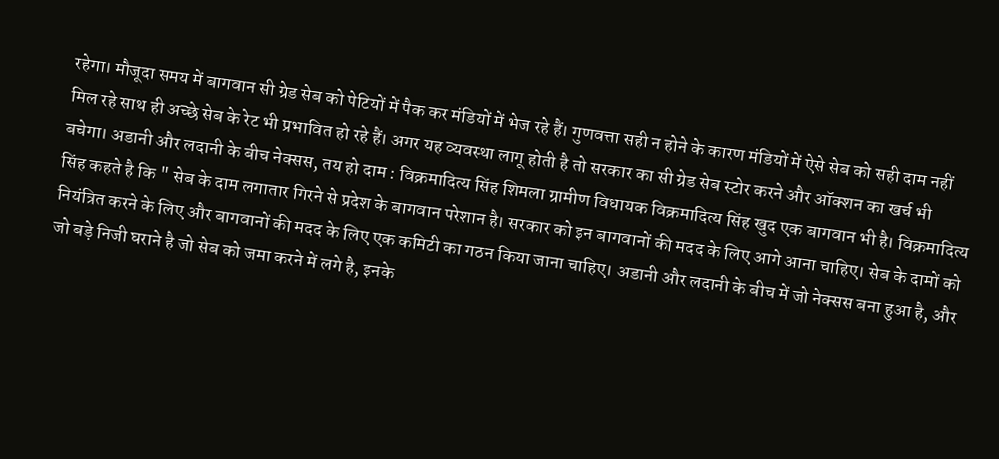रहेगा। मौजूदा समय में बागवान सी ग्रेड सेब को पेटियों में पैक कर मंडियों में भेज रहे हैं। गुणवत्ता सही न होने के कारण मंडियों में ऐसे सेब को सही दाम नहीं मिल रहे साथ ही अच्छे सेब के रेट भी प्रभावित हो रहे हैं। अगर यह व्यवस्था लागू होती है तो सरकार का सी ग्रेड सेब स्टोर करने और ऑक्शन का खर्च भी बचेगा। अडानी और लदानी के बीच नेक्सस, तय हो दाम : विक्रमादित्य सिंह शिमला ग्रामीण विधायक विक्रमादित्य सिंह खुद एक बागवान भी है। विक्रमादित्य सिंह कहते है कि " सेब के दाम लगातार गिरने से प्रदेश के बागवान परेशान है। सरकार को इन बागवानों की मदद के लिए आगे आना चाहिए। सेब के दामों को नियंत्रित करने के लिए और बागवानों की मदद के लिए एक कमिटी का गठन किया जाना चाहिए। अडानी और लदानी के बीच में जो नेक्सस बना हुआ है, और जो बड़े निजी घराने है जो सेब को जमा करने में लगे है, इनके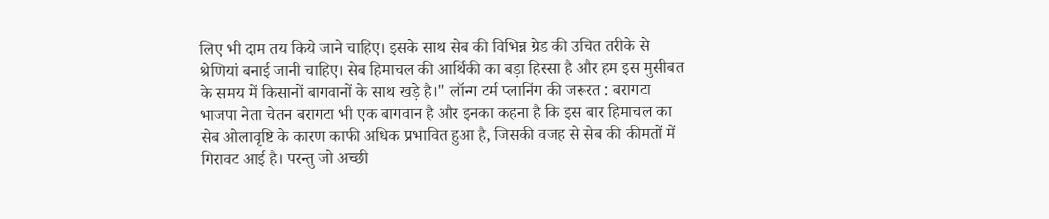लिए भी दाम तय किये जाने चाहिए। इसके साथ सेब की विभिन्न ग्रेड की उचित तरीके से श्रेणियां बनाई जानी चाहिए। सेब हिमाचल की आर्थिकी का बड़ा हिस्सा है और हम इस मुसीबत के समय में किसानों बागवानों के साथ खड़े है।" लॉन्ग टर्म प्लानिंग की जरूरत : बरागटा भाजपा नेता चेतन बरागटा भी एक बागवान है और इनका कहना है कि इस बार हिमाचल का सेब ओलावृष्टि के कारण काफी अधिक प्रभावित हुआ है, जिसकी वजह से सेब की कीमतों में गिरावट आई है। परन्तु जो अच्छी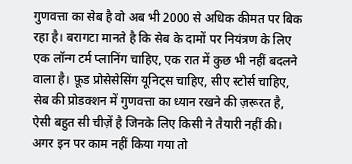गुणवत्ता का सेब है वो अब भी 2000 से अधिक कीमत पर बिक रहा है। बरागटा मानते है कि सेब के दामों पर नियंत्रण के लिए एक लॉन्ग टर्म प्लानिंग चाहिए, एक रात में कुछ भी नहीं बदलने वाला है। फ़ूड प्रोसेसेसिंग यूनिट्स चाहिए, सीए स्टोर्स चाहिए, सेब की प्रोडक्शन में गुणवत्ता का ध्यान रखने की ज़रूरत है, ऐसी बहुत सी चीज़ें है जिनके लिए किसी ने तैयारी नहीं की। अगर इन पर काम नहीं किया गया तो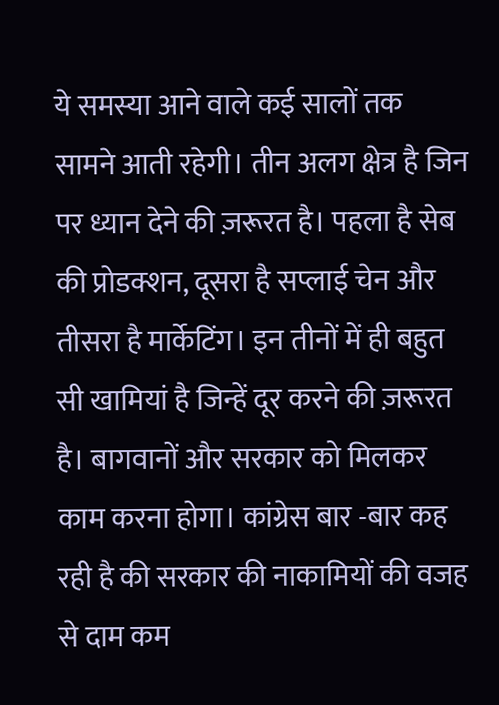ये समस्या आने वाले कई सालों तक सामने आती रहेगी। तीन अलग क्षेत्र है जिन पर ध्यान देने की ज़रूरत है। पहला है सेब की प्रोडक्शन, दूसरा है सप्लाई चेन और तीसरा है मार्केटिंग। इन तीनों में ही बहुत सी खामियां है जिन्हें दूर करने की ज़रूरत है। बागवानों और सरकार को मिलकर काम करना होगा। कांग्रेस बार -बार कह रही है की सरकार की नाकामियों की वजह से दाम कम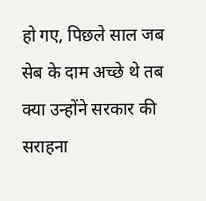हो गए, पिछले साल जब सेब के दाम अच्छे थे तब क्या उन्होंने सरकार की सराहना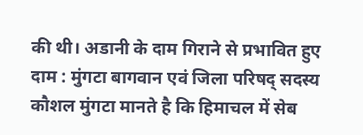की थी। अडानी के दाम गिराने से प्रभावित हुए दाम : मुंगटा बागवान एवं जिला परिषद् सदस्य कौशल मुंगटा मानते है कि हिमाचल में सेब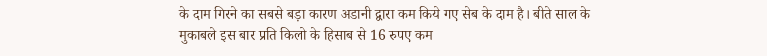के दाम गिरने का सबसे बड़ा कारण अडानी द्वारा कम किये गए सेब के दाम है। बीते साल के मुकाबले इस बार प्रति किलो के हिसाब से 16 रुपए कम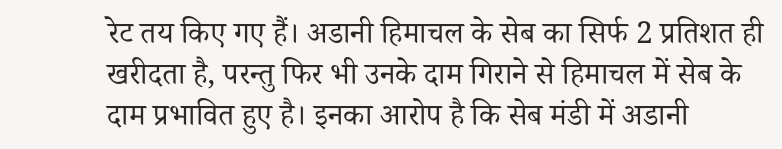रेट तय किए गए हैं। अडानी हिमाचल के सेब का सिर्फ 2 प्रतिशत ही खरीदता है, परन्तु फिर भी उनके दाम गिराने से हिमाचल में सेब के दाम प्रभावित हुए है। इनका आरोप है कि सेब मंडी में अडानी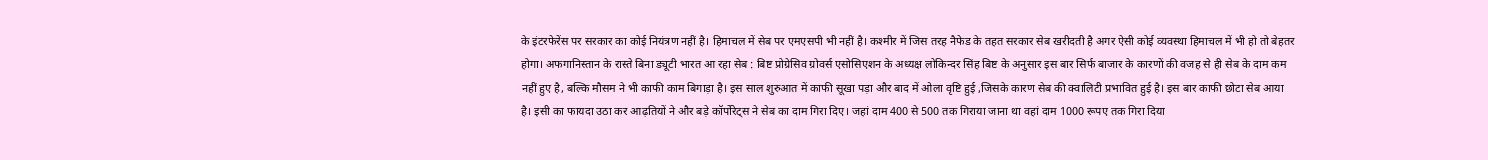के इंटरफेरेंस पर सरकार का कोई नियंत्रण नहीं है। हिमाचल में सेब पर एमएसपी भी नहीं है। कश्मीर में जिस तरह नैफेड के तहत सरकार सेब खरीदती है अगर ऐसी कोई व्यवस्था हिमाचल में भी हो तो बेहतर होगा। अफगानिस्तान के रास्ते बिना ड्यूटी भारत आ रहा सेब : बिष्ट प्रोग्रेसिव ग्रोवर्स एसोसिएशन के अध्यक्ष लोकिन्दर सिंह बिष्ट के अनुसार इस बार सिर्फ बाजार के कारणों की वजह से ही सेब के दाम कम नहीं हुए है, बल्कि मौसम ने भी काफी काम बिगाड़ा है। इस साल शुरुआत में काफी सूखा पड़ा और बाद में ओला वृष्टि हुई ,जिसके कारण सेब की क्वालिटी प्रभावित हुई है। इस बार काफी छोटा सेब आया है। इसी का फायदा उठा कर आढ़तियों ने और बड़े कॉर्पोरेट्स ने सेब का दाम गिरा दिए। जहां दाम 400 से 500 तक गिराया जाना था वहां दाम 1000 रूपए तक गिरा दिया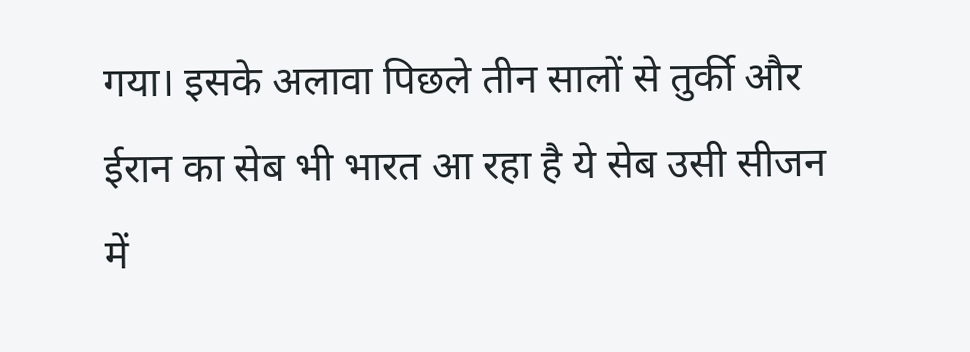गया। इसके अलावा पिछले तीन सालों से तुर्की और ईरान का सेब भी भारत आ रहा है ये सेब उसी सीजन में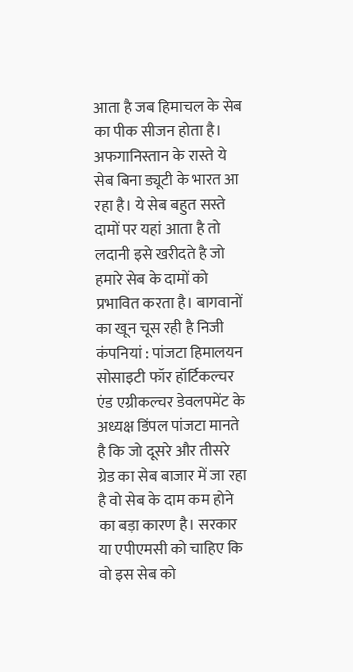आता है जब हिमाचल के सेब का पीक सीजन होता है। अफगानिस्तान के रास्ते ये सेब बिना ड्यूटी के भारत आ रहा है। ये सेब बहुत सस्ते दामों पर यहां आता है तो लदानी इसे खरीदते है जो हमारे सेब के दामों को प्रभावित करता है। बागवानों का खून चूस रही है निजी कंपनियां : पांजटा हिमालयन सोसाइटी फॉर हॉर्टिकल्चर एंड एग्रीकल्चर डेवलपमेंट के अध्यक्ष डिंपल पांजटा मानते है कि जो दूसरे और तीसरे ग्रेड का सेब बाजार में जा रहा है वो सेब के दाम कम होने का बड़ा कारण है। सरकार या एपीएमसी को चाहिए कि वो इस सेब को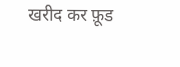खरीद कर फ़ूड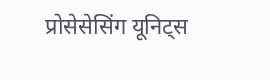प्रोसेसेसिंग यूनिट्स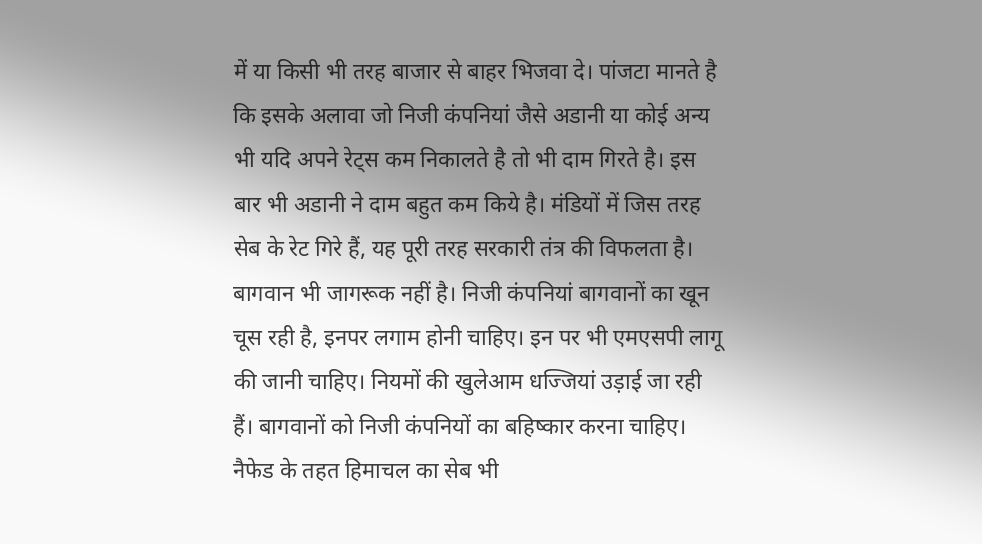में या किसी भी तरह बाजार से बाहर भिजवा दे। पांजटा मानते है कि इसके अलावा जो निजी कंपनियां जैसे अडानी या कोई अन्य भी यदि अपने रेट्स कम निकालते है तो भी दाम गिरते है। इस बार भी अडानी ने दाम बहुत कम किये है। मंडियों में जिस तरह सेब के रेट गिरे हैं, यह पूरी तरह सरकारी तंत्र की विफलता है। बागवान भी जागरूक नहीं है। निजी कंपनियां बागवानों का खून चूस रही है, इनपर लगाम होनी चाहिए। इन पर भी एमएसपी लागू की जानी चाहिए। नियमों की खुलेआम धज्जियां उड़ाई जा रही हैं। बागवानों को निजी कंपनियों का बहिष्कार करना चाहिए। नैफेड के तहत हिमाचल का सेब भी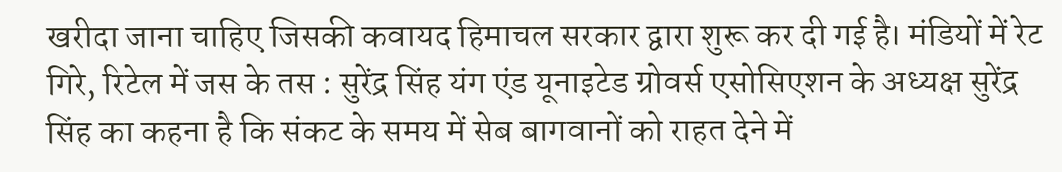खरीदा जाना चाहिए जिसकी कवायद हिमाचल सरकार द्वारा शुरू कर दी गई है। मंडियों में रेट गिरे, रिटेल में जस के तस : सुरेंद्र सिंह यंग एंड यूनाइटेड ग्रोवर्स एसोसिएशन के अध्यक्ष सुरेंद्र सिंह का कहना है कि संकट के समय में सेब बागवानों को राहत देने में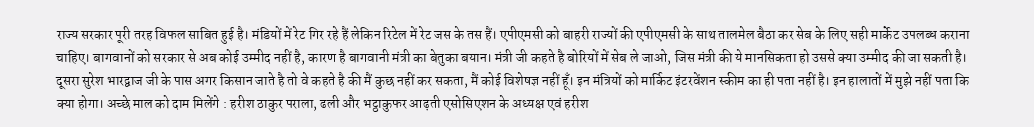राज्य सरकार पूरी तरह विफल साबित हुई है। मंडियों में रेट गिर रहे हैं लेकिन रिटेल में रेट जस के तस हैं। एपीएमसी को बाहरी राज्यों की एपीएमसी के साथ तालमेल बैठा कर सेब के लिए सही मार्केट उपलब्ध कराना चाहिए। बागवानों को सरकार से अब कोई उम्मीद नहीं है, कारण है बागवानी मंत्री का बेतुका बयान। मंत्री जी कहते है बोरियों में सेब ले जाओ, जिस मंत्री की ये मानसिकता हो उससे क्या उम्मीद की जा सकती है। दूसरा सुरेश भारद्वाज जी के पास अगर किसान जाते है तो वे कहते है की मैं कुछ नहीं कर सकता, मैं कोई विशेषज्ञ नहीं हूँ। इन मंत्रियों को मार्किट इंटरवेंशन स्कीम का ही पता नहीं है। इन हालातों में मुझे नहीं पता कि क्या होगा। अच्छे माल को दाम मिलेंगे : हरीश ठाकुर पराला, ढली और भट्ठाकुफर आढ़ती एसोसिएशन के अध्यक्ष एवं हरीश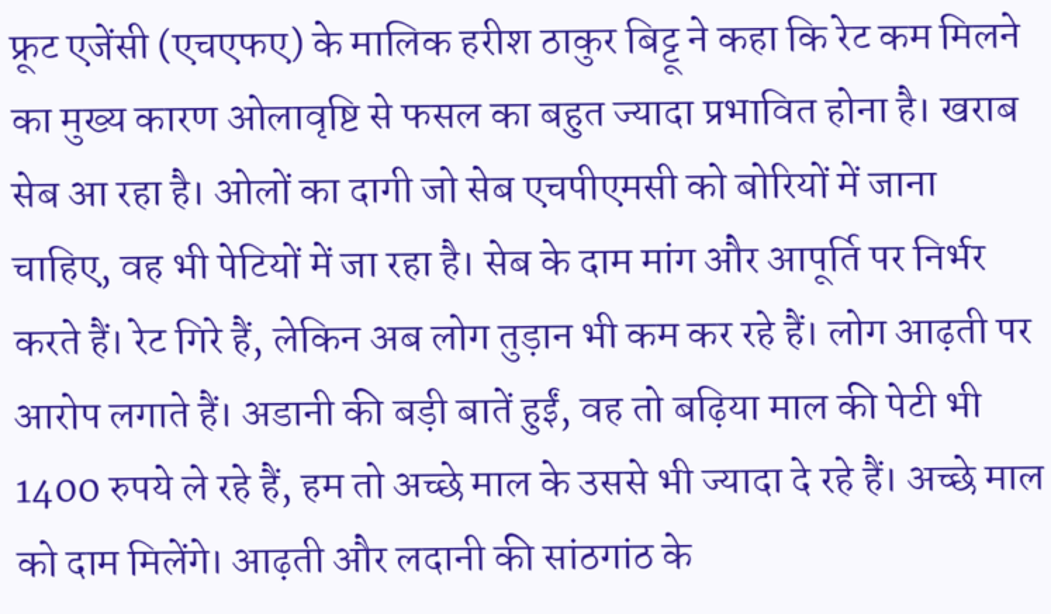फ्रूट एजेंसी (एचएफए) के मालिक हरीश ठाकुर बिट्टू ने कहा कि रेट कम मिलने का मुख्य कारण ओलावृष्टि से फसल का बहुत ज्यादा प्रभावित होना है। खराब सेब आ रहा है। ओलों का दागी जो सेब एचपीएमसी को बोरियों में जाना चाहिए, वह भी पेटियों में जा रहा है। सेब के दाम मांग और आपूर्ति पर निर्भर करते हैं। रेट गिरे हैं, लेकिन अब लोग तुड़ान भी कम कर रहे हैं। लोग आढ़ती पर आरोप लगाते हैं। अडानी की बड़ी बातें हुईं, वह तो बढ़िया माल की पेटी भी 1400 रुपये ले रहे हैं, हम तो अच्छे माल के उससे भी ज्यादा दे रहे हैं। अच्छे माल को दाम मिलेंगे। आढ़ती और लदानी की सांठगांठ के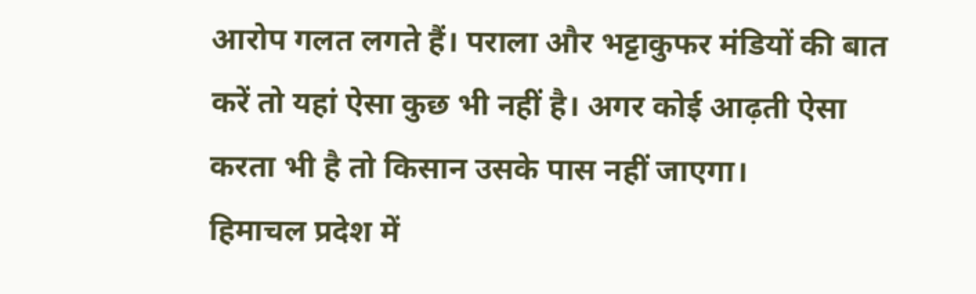आरोप गलत लगते हैं। पराला और भट्टाकुफर मंडियों की बात करें तो यहां ऐसा कुछ भी नहीं है। अगर कोई आढ़ती ऐसा करता भी है तो किसान उसके पास नहीं जाएगा।
हिमाचल प्रदेश में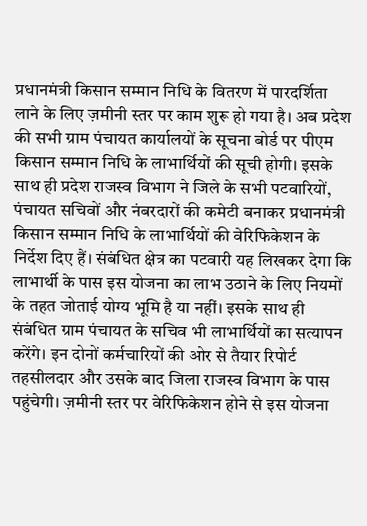प्रधानमंत्री किसान सम्मान निधि के वितरण में पारदर्शिता लाने के लिए ज़मीनी स्तर पर काम शुरू हो गया है। अब प्रदेश की सभी ग्राम पंचायत कार्यालयों के सूचना बोर्ड पर पीएम किसान सम्मान निधि के लाभार्थियों की सूची होगी। इसके साथ ही प्रदेश राजस्व विभाग ने जिले के सभी पटवारियों, पंचायत सचिवों और नंबरदारों की कमेटी बनाकर प्रधानमंत्री किसान सम्मान निधि के लाभार्थियों की वेरिफिकेशन के निर्देश दिए हैं। संबंधित क्षेत्र का पटवारी यह लिखकर देगा कि लाभार्थी के पास इस योजना का लाभ उठाने के लिए नियमों के तहत जोताई योग्य भूमि है या नहीं। इसके साथ ही संबंधित ग्राम पंचायत के सचिव भी लाभार्थियों का सत्यापन करेंगे। इन दोनों कर्मचारियों की ओर से तैयार रिपोर्ट तहसीलदार और उसके बाद जिला राजस्व विभाग के पास पहुंचेगी। ज़मीनी स्तर पर वेरिफिकेशन होने से इस योजना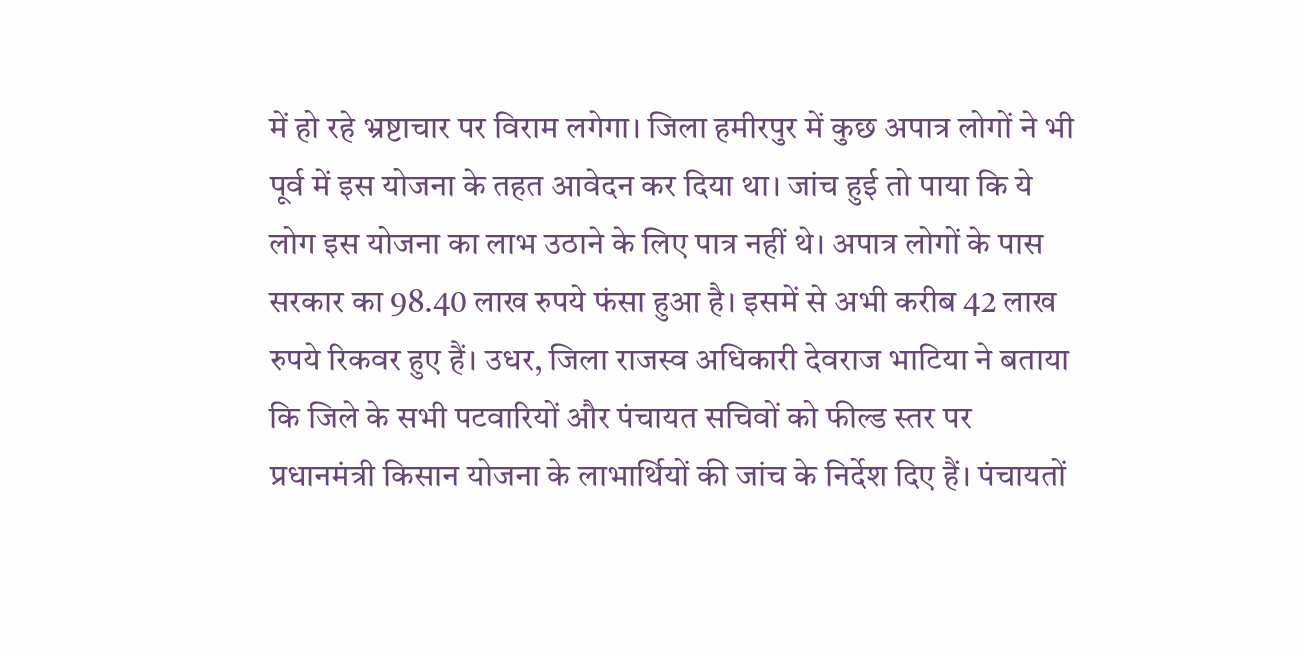में हो रहे भ्रष्टाचार पर विराम लगेगा। जिला हमीरपुर में कुछ अपात्र लोगों ने भी पूर्व में इस योजना के तहत आवेदन कर दिया था। जांच हुई तो पाया कि ये लोग इस योजना का लाभ उठाने के लिए पात्र नहीं थे। अपात्र लोगों के पास सरकार का 98.40 लाख रुपये फंसा हुआ है। इसमें से अभी करीब 42 लाख रुपये रिकवर हुए हैं। उधर, जिला राजस्व अधिकारी देवराज भाटिया ने बताया कि जिले के सभी पटवारियों और पंचायत सचिवों को फील्ड स्तर पर प्रधानमंत्री किसान योजना के लाभार्थियों की जांच के निर्देश दिए हैं। पंचायतों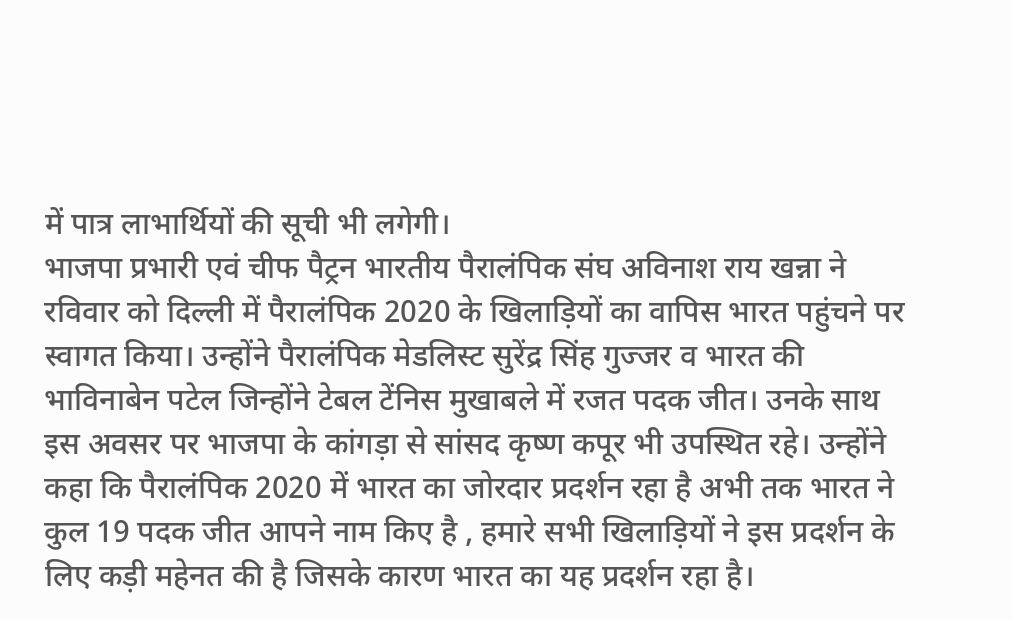में पात्र लाभार्थियों की सूची भी लगेगी।
भाजपा प्रभारी एवं चीफ पैट्रन भारतीय पैरालंपिक संघ अविनाश राय खन्ना ने रविवार को दिल्ली में पैरालंपिक 2020 के खिलाड़ियों का वापिस भारत पहुंचने पर स्वागत किया। उन्होंने पैरालंपिक मेडलिस्ट सुरेंद्र सिंह गुज्जर व भारत की भाविनाबेन पटेल जिन्होंने टेबल टेंनिस मुखाबले में रजत पदक जीत। उनके साथ इस अवसर पर भाजपा के कांगड़ा से सांसद कृष्ण कपूर भी उपस्थित रहे। उन्होंने कहा कि पैरालंपिक 2020 में भारत का जोरदार प्रदर्शन रहा है अभी तक भारत ने कुल 19 पदक जीत आपने नाम किए है , हमारे सभी खिलाड़ियों ने इस प्रदर्शन के लिए कड़ी महेनत की है जिसके कारण भारत का यह प्रदर्शन रहा है।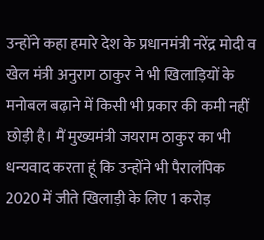उन्होंने कहा हमारे देश के प्रधानमंत्री नरेंद्र मोदी व खेल मंत्री अनुराग ठाकुर ने भी खिलाड़ियों के मनोबल बढ़ाने में किसी भी प्रकार की कमी नहीं छोड़ी है। मैं मुख्यमंत्री जयराम ठाकुर का भी धन्यवाद करता हूं कि उन्होंने भी पैरालंपिक 2020 में जीते खिलाड़ी के लिए 1 करोड़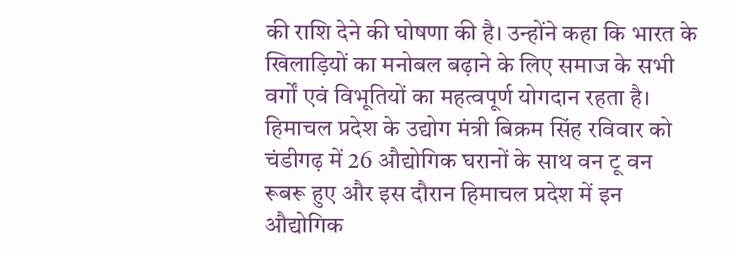की राशि देने की घोषणा की है। उन्होंने कहा कि भारत के खिलाड़ियों का मनोबल बढ़ाने के लिए समाज के सभी वर्गों एवं विभूतियों का महत्वपूर्ण योगदान रहता है।
हिमाचल प्रदेश के उद्योग मंत्री बिक्रम सिंह रविवार को चंडीगढ़ में 26 औद्योगिक घरानों के साथ वन टू वन रूबरू हुए और इस दौरान हिमाचल प्रदेश में इन औद्योगिक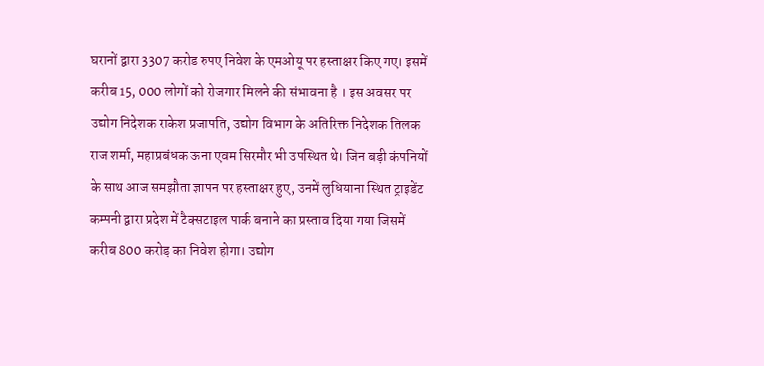घरानों द्वारा 3307 करोड रुपए निवेश के एमओयू पर हस्ताक्षर किए गए। इसमें करीब 15, 000 लोगों को रोजगार मिलने की संभावना है । इस अवसर पर उद्योग निदेशक राकेश प्रजापति, उद्योग विभाग के अतिरिक्त निदेशक तिलक राज शर्मा, महाप्रबंधक ऊना एवम सिरमौर भी उपस्थित थे। जिन बड़ी कंपनियों के साथ आज समझौता ज्ञापन पर हस्ताक्षर हुए, उनमें लुधियाना स्थित ट्राइडेंट कम्पनी द्वारा प्रदेश में टैक्सटाइल पार्क बनाने का प्रस्ताव दिया गया जिसमें करीब 800 करोड़ का निवेश होगा। उद्योग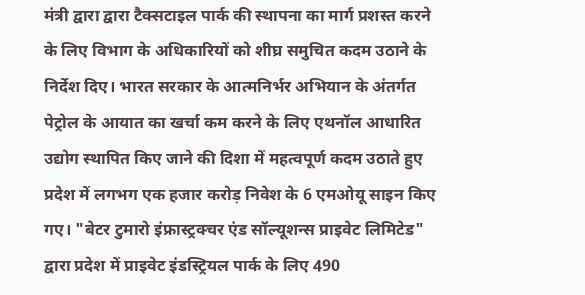मंत्री द्वारा द्वारा टैक्सटाइल पार्क की स्थापना का मार्ग प्रशस्त करने के लिए विभाग के अधिकारियों को शीघ्र समुचित कदम उठाने के निर्देश दिए। भारत सरकार के आत्मनिर्भर अभियान के अंतर्गत पेट्रोल के आयात का खर्चा कम करने के लिए एथनॉल आधारित उद्योग स्थापित किए जाने की दिशा में महत्वपूर्ण कदम उठाते हुए प्रदेश में लगभग एक हजार करोड़ निवेश के 6 एमओयू साइन किए गए। "बेटर टुमारो इंफ्रास्ट्रक्चर एंड सॉल्यूशन्स प्राइवेट लिमिटेड" द्वारा प्रदेश में प्राइवेट इंडस्ट्रियल पार्क के लिए 490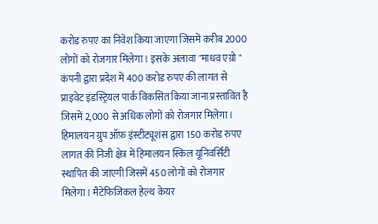करोड रुपए का निवेश किया जाएगा जिसमें करीब 2000 लोगों को रोजगार मिलेगा। इसके अलावा "माधव एग्रो " कंपनी द्वारा प्रदेश में 400 करोड रुपए की लागत से प्राइवेट इंडस्ट्रियल पार्क विकसित किया जाना प्रस्तावित है जिसमें 2,000 से अधिक लोगों को रोजगार मिलेगा। हिमालयन ग्रुप ऑफ़ इंस्टीट्यूशंस द्वारा 150 करोड रुपए लागत की निजी क्षेत्र में हिमालयन स्किल यूनिवर्सिटी स्थापित की जाएगी जिसमें 450 लोगों को रोजगार मिलेगा। मैटेफिजिकल हेल्थ केयर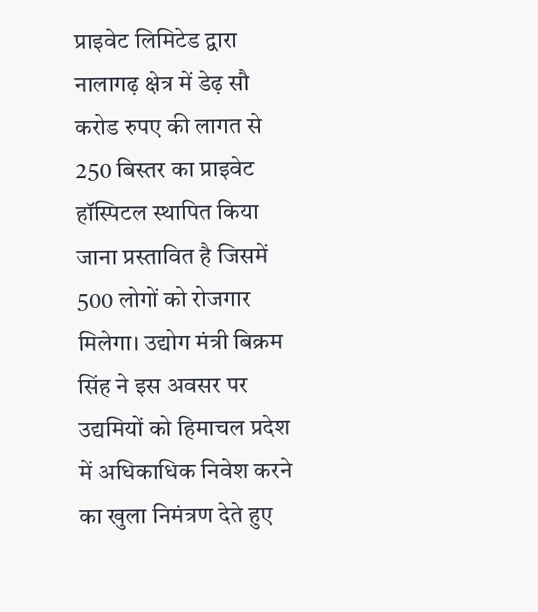प्राइवेट लिमिटेड द्वारा नालागढ़ क्षेत्र में डेढ़ सौ करोड रुपए की लागत से 250 बिस्तर का प्राइवेट हॉस्पिटल स्थापित किया जाना प्रस्तावित है जिसमें 500 लोगों को रोजगार मिलेगा। उद्योग मंत्री बिक्रम सिंह ने इस अवसर पर उद्यमियों को हिमाचल प्रदेश में अधिकाधिक निवेश करने का खुला निमंत्रण देते हुए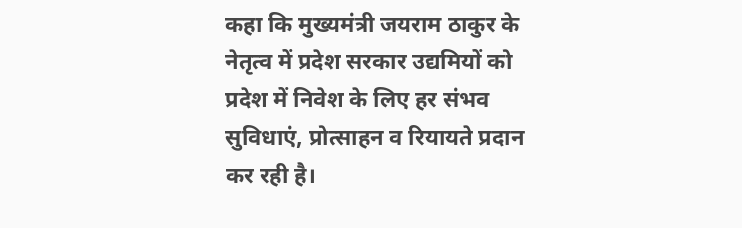कहा कि मुख्यमंत्री जयराम ठाकुर के नेतृत्व में प्रदेश सरकार उद्यमियों को प्रदेश में निवेश के लिए हर संभव सुविधाएं, प्रोत्साहन व रियायते प्रदान कर रही है।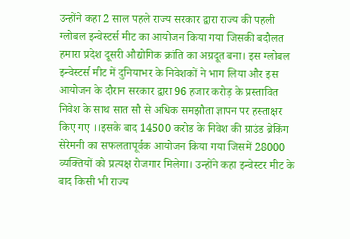उन्होंने कहा 2 साल पहले राज्य सरकार द्वारा राज्य की पहली ग्लोबल इन्वेस्टर्स मीट का आयोजन किया गया जिसकी बदौलत हमारा प्रदेश दूसरी औद्योगिक क्रांति का अग्रदूत बना। इस ग्लोबल इन्वेस्टर्स मीट में दुनियाभर के निवेशकों ने भाग लिया और इस आयोजन के दौरान सरकार द्वारा 96 हजार करोड़ के प्रस्तावित निवेश के साथ सात सौ से अधिक समझौता ज्ञापन पर हस्ताक्षर किए गए ।।इसके बाद 14500 करोड के निवेश की ग्राउंड ब्रेकिंग सेरेमनी का सफलतापूर्वक आयोजन किया गया जिसमें 28000 व्यक्तियों को प्रत्यक्ष रोजगार मिलेगा। उन्होंने कहा इन्वेस्टर मीट के बाद किसी भी राज्य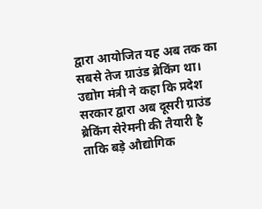द्वारा आयोजित यह अब तक का सबसे तेज ग्राउंड ब्रेकिंग था। उद्योग मंत्री ने कहा कि प्रदेश सरकार द्वारा अब दूसरी ग्राउंड ब्रेकिंग सेरेमनी की तैयारी है ताकि बड़े औद्योगिक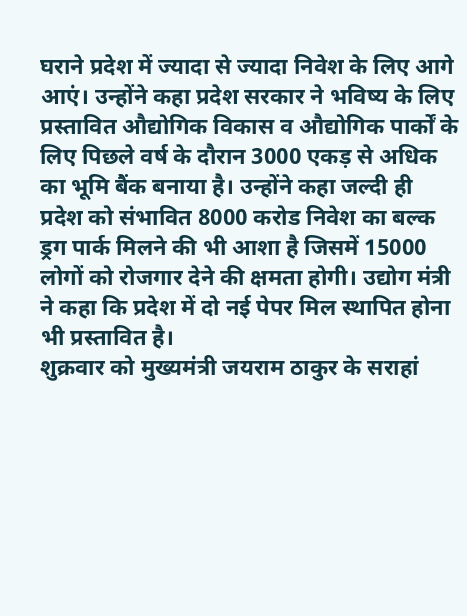घराने प्रदेश में ज्यादा से ज्यादा निवेश के लिए आगे आएं। उन्होंने कहा प्रदेश सरकार ने भविष्य के लिए प्रस्तावित औद्योगिक विकास व औद्योगिक पार्कों के लिए पिछले वर्ष के दौरान 3000 एकड़ से अधिक का भूमि बैंक बनाया है। उन्होंने कहा जल्दी ही प्रदेश को संभावित 8000 करोड निवेश का बल्क ड्रग पार्क मिलने की भी आशा है जिसमें 15000 लोगों को रोजगार देने की क्षमता होगी। उद्योग मंत्री ने कहा कि प्रदेश में दो नई पेपर मिल स्थापित होना भी प्रस्तावित है।
शुक्रवार को मुख्यमंत्री जयराम ठाकुर के सराहां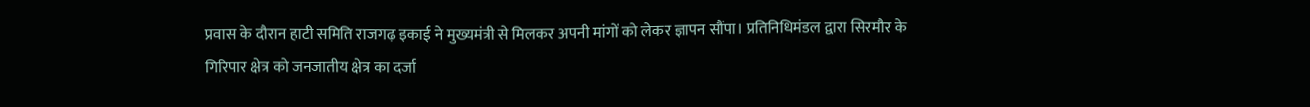प्रवास के दौरान हाटी समिति राजगढ़ इकाई ने मुख्यमंत्री से मिलकर अपनी मांगों को लेकर ज्ञापन सौंपा। प्रतिनिधिमंडल द्वारा सिरमौर के गिरिपार क्षेत्र को जनजातीय क्षेत्र का दर्जा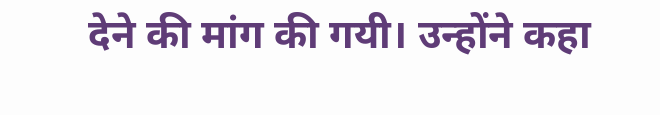देने की मांग की गयी। उन्होंने कहा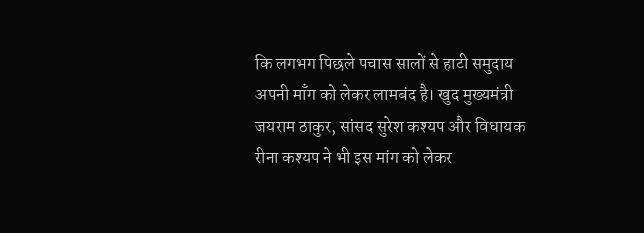कि लगभग पिछले पचास सालों से हाटी समुदाय अपनी माँग को लेकर लामबंद है। खुद मुख्यमंत्री जयराम ठाकुर, सांसद सुरेश कश्यप और विधायक रीना कश्यप ने भी इस मांग को लेकर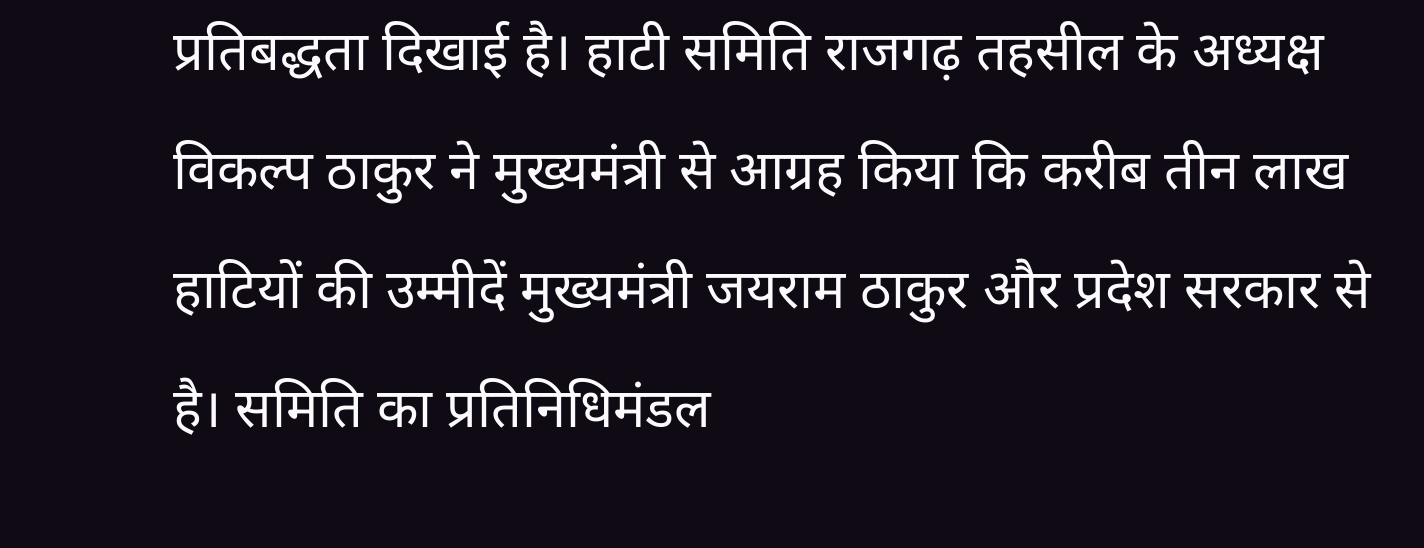प्रतिबद्धता दिखाई है। हाटी समिति राजगढ़ तहसील के अध्यक्ष विकल्प ठाकुर ने मुख्यमंत्री से आग्रह किया कि करीब तीन लाख हाटियों की उम्मीदें मुख्यमंत्री जयराम ठाकुर और प्रदेश सरकार से है। समिति का प्रतिनिधिमंडल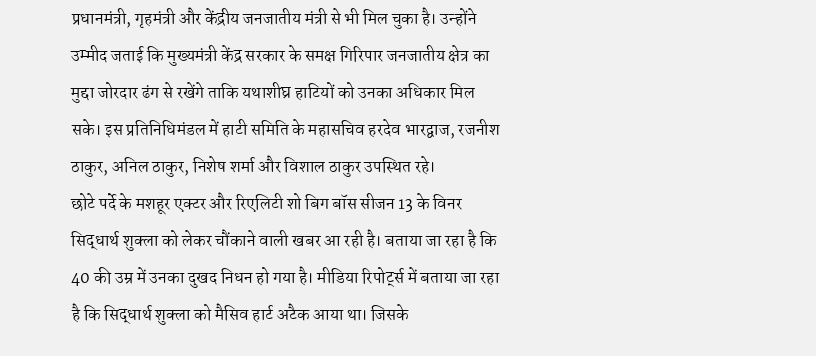प्रधानमंत्री, गृहमंत्री और केंद्रीय जनजातीय मंत्री से भी मिल चुका है। उन्होंने उम्मीद जताई कि मुख्यमंत्री केंद्र सरकार के समक्ष गिरिपार जनजातीय क्षेत्र का मुद्दा जोरदार ढंग से रखेंगे ताकि यथाशीघ्र हाटियों को उनका अधिकार मिल सके। इस प्रतिनिधिमंडल में हाटी समिति के महासचिव हरदेव भारद्वाज, रजनीश ठाकुर, अनिल ठाकुर, निशेष शर्मा और विशाल ठाकुर उपस्थित रहे।
छोटे पर्दे के मशहूर एक्टर और रिएलिटी शो बिग बॉस सीजन 13 के विनर सिद्धार्थ शुक्ला को लेकर चौंकाने वाली खबर आ रही है। बताया जा रहा है कि 40 की उम्र में उनका दुखद निधन हो गया है। मीडिया रिपोर्ट्स में बताया जा रहा है कि सिद्धार्थ शुक्ला को मैसिव हार्ट अटैक आया था। जिसके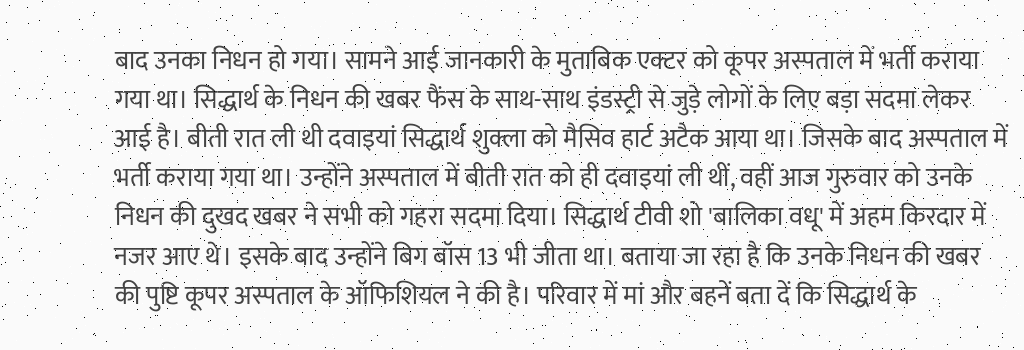बाद उनका निधन हो गया। सामने आई जानकारी के मुताबिक एक्टर को कूपर अस्पताल में भर्ती कराया गया था। सिद्धार्थ के निधन की खबर फैंस के साथ-साथ इंडस्ट्री से जुड़े लोगों के लिए बड़ा सदमा लेकर आई है। बीती रात ली थी दवाइयां सिद्धार्थ शुक्ला को मैसिव हार्ट अटैक आया था। जिसके बाद अस्पताल में भर्ती कराया गया था। उन्होंने अस्पताल में बीती रात को ही दवाइयां ली थीं, वहीं आज गुरुवार को उनके निधन की दुखद खबर ने सभी को गहरा सदमा दिया। सिद्धार्थ टीवी शो 'बालिका वधू' में अहम किरदार में नजर आए थे। इसके बाद उन्होंने बिग बॉस 13 भी जीता था। बताया जा रहा है कि उनके निधन की खबर की पुष्टि कूपर अस्पताल के ऑफिशियल ने की है। परिवार में मां और बहनें बता दें कि सिद्धार्थ के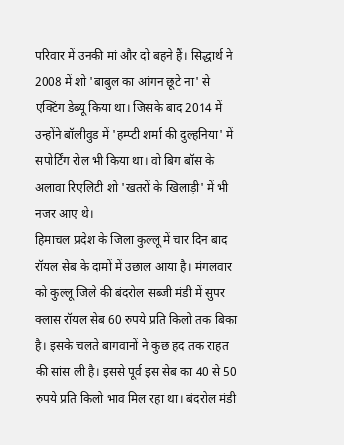परिवार में उनकी मां और दो बहने हैं। सिद्धार्थ ने 2008 में शो 'बाबुल का आंगन छूटे ना' से एक्टिंग डेब्यू किया था। जिसके बाद 2014 में उन्होंने बॉलीवुड में 'हम्प्टी शर्मा की दुल्हनिया' में सपोर्टिंग रोल भी किया था। वो बिग बॉस के अलावा रिएलिटी शो 'खतरों के खिलाड़ी' में भी नजर आए थे।
हिमाचल प्रदेश के जिला कुल्लू में चार दिन बाद रॉयल सेब के दामों में उछाल आया है। मंगलवार को कुल्लू जिले की बंदरोल सब्जी मंडी में सुपर क्लास रॉयल सेब 60 रुपये प्रति किलो तक बिका है। इसके चलते बागवानों ने कुछ हद तक राहत की सांस ली है। इससे पूर्व इस सेब का 40 से 50 रुपये प्रति किलो भाव मिल रहा था। बंदरोल मंडी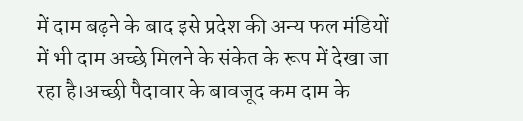में दाम बढ़ने के बाद इसे प्रदेश की अन्य फल मंडियों में भी दाम अच्छे मिलने के संकेत के रूप में देखा जा रहा है।अच्छी पैदावार के बावजूद कम दाम के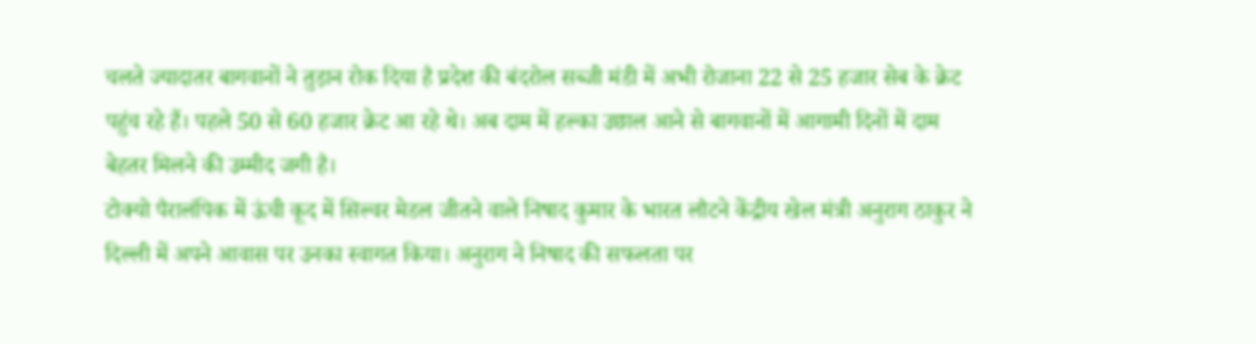चलते ज्यादातर बागवानों ने तुड़ान रोक दिया है प्रदेश की बंदरोल सब्जी मंडी में अभी रोजाना 22 से 25 हजार सेब के क्रेट पहुंच रहे हैं। पहले 50 से 60 हजार क्रेट आ रहे थे। अब दाम में हल्का उछाल आने से बागवानों में आगामी दिनों में दाम बेहतर मिलने की उम्मीद जगी है।
टोक्यो पैरालंपिक में ऊंची कूद में सिल्वर मेडल जीतने वाले निषाद कुमार के भारत लौटने केंद्रीय खेल मंत्री अनुराग ठाकुर ने दिल्ली में अपने आवास पर उनका स्वागत किया। अनुराग ने निषाद की सफलता पर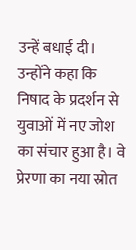उन्हें बधाई दी। उन्होंने कहा कि निषाद के प्रदर्शन से युवाओं में नए जोश का संचार हुआ है। वे प्रेरणा का नया स्रोत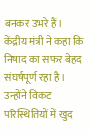बनकर उभरे हैं। केंद्रीय मंत्री ने कहा कि निषाद का सफर बेहद संघर्षपूर्ण रहा है। उन्होंने विकट परिस्थितियों में खुद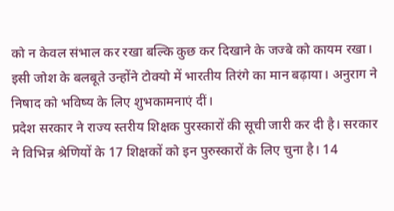को न केवल संभाल कर रखा बल्कि कुछ कर दिखाने के जज्बे को कायम रखा। इसी जोश के बलबूते उन्होंने टोक्यो में भारतीय तिरंगे का मान बढ़ाया। अनुराग ने निषाद को भविष्य के लिए शुभकामनाएं दीं।
प्रदेश सरकार ने राज्य स्तरीय शिक्षक पुरस्कारों की सूची जारी कर दी है। सरकार ने विभिन्न श्रेणियों के 17 शिक्षकों को इन पुरुस्कारों के लिए चुना है। 14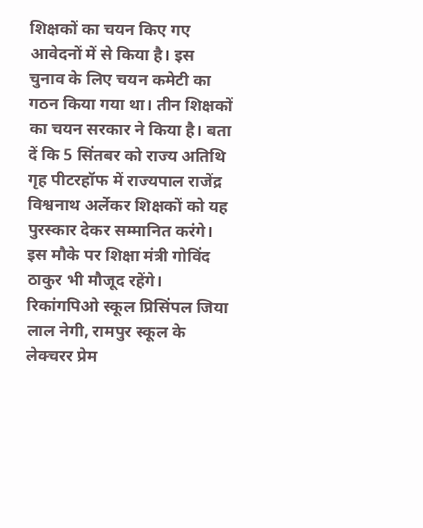शिक्षकों का चयन किए गए आवेदनों में से किया है। इस चुनाव के लिए चयन कमेटी का गठन किया गया था। तीन शिक्षकों का चयन सरकार ने किया है। बता दें कि 5 सिंतबर को राज्य अतिथि गृह पीटरहॉफ में राज्यपाल राजेंद्र विश्वनाथ अर्लेकर शिक्षकों को यह पुरस्कार देकर सम्मानित करंगे। इस मौके पर शिक्षा मंत्री गोविंद ठाकुर भी मौजूद रहेंगे। रिकांगपिओ स्कूल प्रिसिंपल जिया लाल नेगी, रामपुर स्कूल के लेक्चरर प्रेम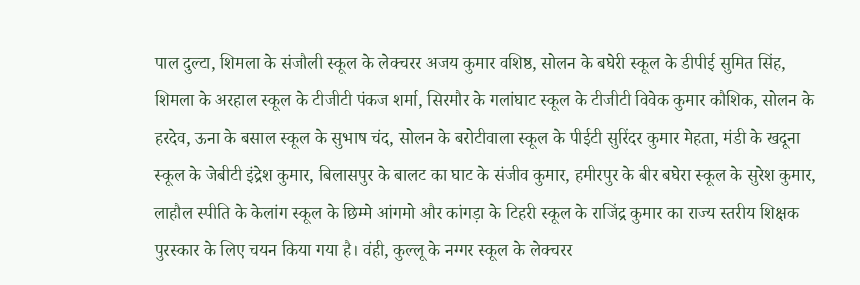पाल दुल्टा, शिमला के संजौली स्कूल के लेक्चरर अजय कुमार वशिष्ठ, सोलन के बघेरी स्कूल के डीपीई सुमित सिंह, शिमला के अरहाल स्कूल के टीजीटी पंकज शर्मा, सिरमौर के गलांघाट स्कूल के टीजीटी विवेक कुमार कौशिक, सोलन के हरदेव, ऊना के बसाल स्कूल के सुभाष चंद, सोलन के बरोटीवाला स्कूल के पीईटी सुरिंदर कुमार मेहता, मंडी के खदूना स्कूल के जेबीटी इंद्रेश कुमार, बिलासपुर के बालट का घाट के संजीव कुमार, हमीरपुर के बीर बघेरा स्कूल के सुरेश कुमार, लाहौल स्पीति के केलांग स्कूल के छिम्मे आंगमो और कांगड़ा के टिहरी स्कूल के राजिंद्र कुमार का राज्य स्तरीय शिक्षक पुरस्कार के लिए चयन किया गया है। वंही, कुल्लू के नग्गर स्कूल के लेक्चरर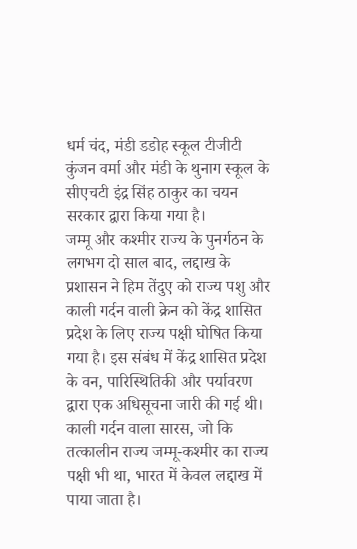धर्म चंद, मंडी डडोह स्कूल टीजीटी कुंजन वर्मा और मंडी के थुनाग स्कूल के सीएचटी इंद्र सिंह ठाकुर का चयन सरकार द्वारा किया गया है।
जम्मू और कश्मीर राज्य के पुनर्गठन के लगभग दो साल बाद, लद्दाख के प्रशासन ने हिम तेंदुए को राज्य पशु और काली गर्दन वाली क्रेन को केंद्र शासित प्रदेश के लिए राज्य पक्षी घोषित किया गया है। इस संबंध में केंद्र शासित प्रदेश के वन, पारिस्थितिकी और पर्यावरण द्वारा एक अधिसूचना जारी की गई थी। काली गर्दन वाला सारस, जो कि तत्कालीन राज्य जम्मू-कश्मीर का राज्य पक्षी भी था, भारत में केवल लद्दाख में पाया जाता है।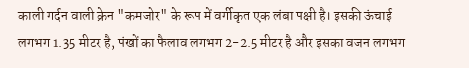काली गर्दन वाली क्रेन "कमजोर" के रूप में वर्गीकृत एक लंबा पक्षी है। इसकी ऊंचाई लगभग 1.35 मीटर है, पंखों का फैलाव लगभग 2-2.5 मीटर है और इसका वजन लगभग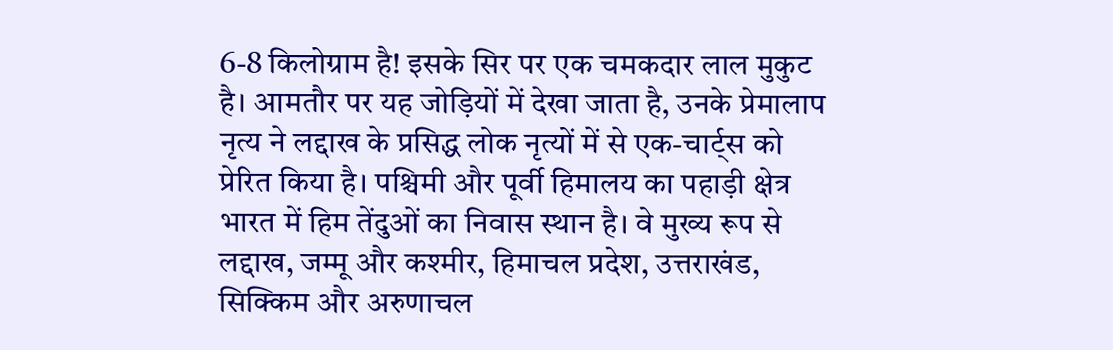6-8 किलोग्राम है! इसके सिर पर एक चमकदार लाल मुकुट है। आमतौर पर यह जोड़ियों में देखा जाता है, उनके प्रेमालाप नृत्य ने लद्दाख के प्रसिद्ध लोक नृत्यों में से एक-चार्ट्स को प्रेरित किया है। पश्चिमी और पूर्वी हिमालय का पहाड़ी क्षेत्र भारत में हिम तेंदुओं का निवास स्थान है। वे मुख्य रूप से लद्दाख, जम्मू और कश्मीर, हिमाचल प्रदेश, उत्तराखंड, सिक्किम और अरुणाचल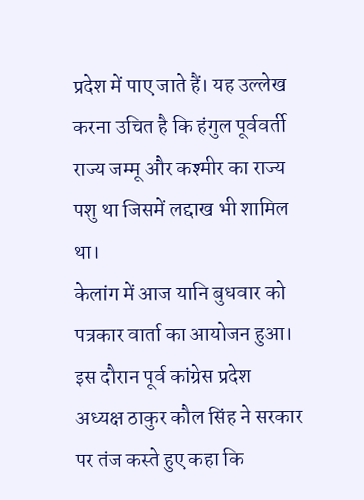प्रदेश में पाए जाते हैं। यह उल्लेख करना उचित है कि हंगुल पूर्ववर्ती राज्य जम्मू और कश्मीर का राज्य पशु था जिसमें लद्दाख भी शामिल था।
केलांग में आज यानि बुधवार को पत्रकार वार्ता का आयोजन हुआ। इस दौरान पूर्व कांग्रेस प्रदेश अध्यक्ष ठाकुर कौल सिंह ने सरकार पर तंज कस्ते हुए कहा कि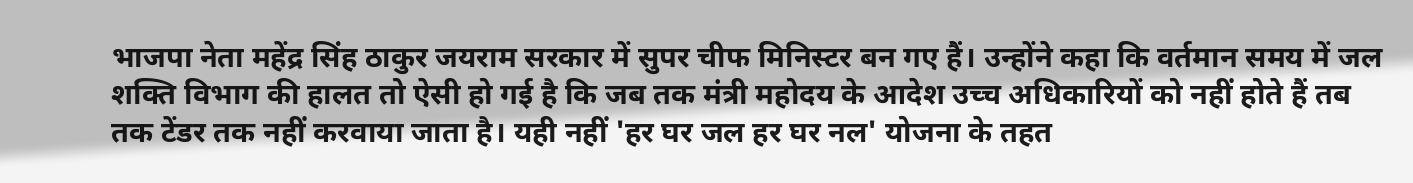भाजपा नेता महेंद्र सिंह ठाकुर जयराम सरकार में सुपर चीफ मिनिस्टर बन गए हैं। उन्होंने कहा कि वर्तमान समय में जल शक्ति विभाग की हालत तो ऐसी हो गई है कि जब तक मंत्री महोदय के आदेश उच्च अधिकारियों को नहीं होते हैं तब तक टेंडर तक नहीं करवाया जाता है। यही नहीं 'हर घर जल हर घर नल' योजना के तहत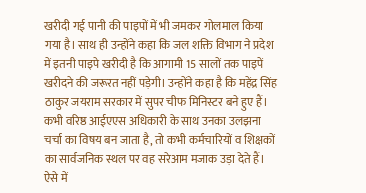खरीदी गई पानी की पाइपों में भी जमकर गोलमाल किया गया है। साथ ही उन्होंने कहा कि जल शक्ति विभाग ने प्रदेश में इतनी पाइपे खरीदी है कि आगामी 15 सालों तक पाइपें खरीदने की जरूरत नहीं पड़ेगी। उन्होंने कहा है कि महेंद्र सिंह ठाकुर जयराम सरकार में सुपर चीफ मिनिस्टर बने हुए हैं। कभी वरिष्ठ आईएएस अधिकारी के साथ उनका उलझना चर्चा का विषय बन जाता है, तो कभी कर्मचारियों व शिक्षकों का सार्वजनिक स्थल पर वह सरेआम मजाक उड़ा देते हैं। ऐसे में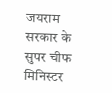जयराम सरकार के सुपर चीफ मिनिस्टर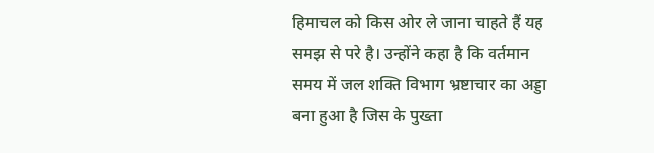हिमाचल को किस ओर ले जाना चाहते हैं यह समझ से परे है। उन्होंने कहा है कि वर्तमान समय में जल शक्ति विभाग भ्रष्टाचार का अड्डा बना हुआ है जिस के पुख्ता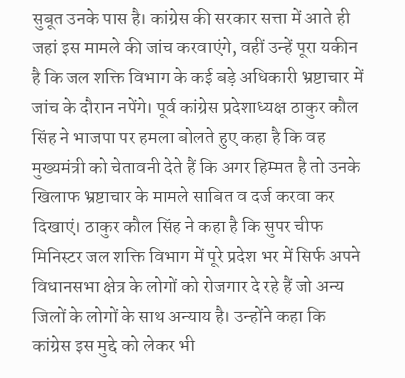सुबूत उनके पास है। कांग्रेस की सरकार सत्ता में आते ही जहां इस मामले की जांच करवाएंगे, वहीं उन्हें पूरा यकीन है कि जल शक्ति विभाग के कई बड़े अधिकारी भ्रष्टाचार में जांच के दौरान नपेंगे। पूर्व कांग्रेस प्रदेशाध्यक्ष ठाकुर कौल सिंह ने भाजपा पर हमला बोलते हुए कहा है कि वह मुख्यमंत्री को चेतावनी देते हैं कि अगर हिम्मत है तो उनके खिलाफ भ्रष्टाचार के मामले साबित व दर्ज करवा कर दिखाएं। ठाकुर कौल सिंह ने कहा है कि सुपर चीफ मिनिस्टर जल शक्ति विभाग में पूरे प्रदेश भर में सिर्फ अपने विधानसभा क्षेत्र के लोगों को रोजगार दे रहे हैं जो अन्य जिलों के लोगों के साथ अन्याय है। उन्होंने कहा कि कांग्रेस इस मुद्दे को लेकर भी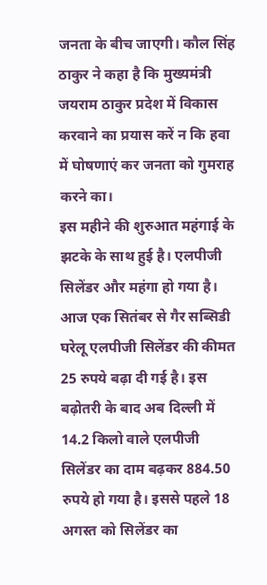जनता के बीच जाएगी। कौल सिंह ठाकुर ने कहा है कि मुख्यमंत्री जयराम ठाकुर प्रदेश में विकास करवाने का प्रयास करें न कि हवा में घोषणाएं कर जनता को गुमराह करने का।
इस महीने की शुरुआत महंगाई के झटके के साथ हुई है। एलपीजी सिलेंडर और महंगा हो गया है। आज एक सितंबर से गैर सब्सिडी घरेलू एलपीजी सिलेंडर की कीमत 25 रुपये बढ़ा दी गई है। इस बढ़ोतरी के बाद अब दिल्ली में 14.2 किलो वाले एलपीजी सिलेंडर का दाम बढ़कर 884.50 रुपये हो गया है। इससे पहले 18 अगस्त को सिलेंडर का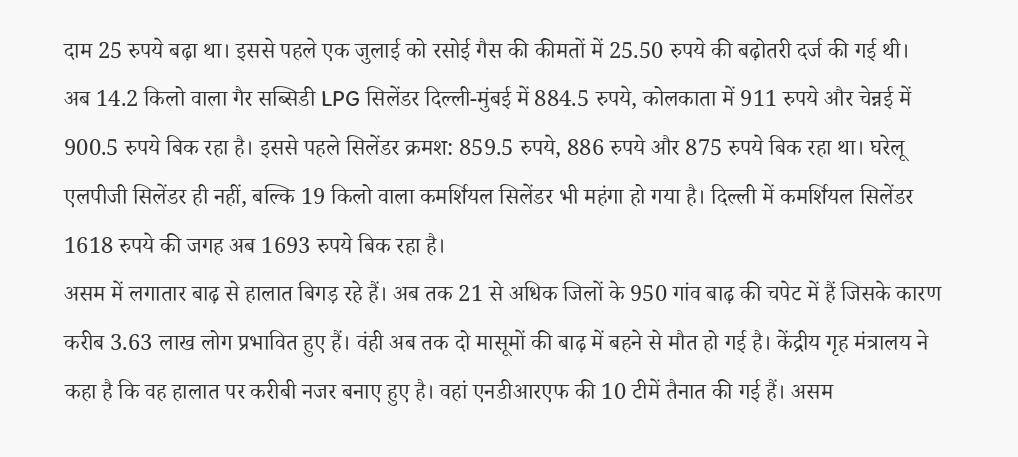दाम 25 रुपये बढ़ा था। इससे पहले एक जुलाई को रसोई गैस की कीमतों में 25.50 रुपये की बढ़ोतरी दर्ज की गई थी। अब 14.2 किलो वाला गैर सब्सिडी LPG सिलेंडर दिल्ली-मुंबई में 884.5 रुपये, कोलकाता में 911 रुपये और चेन्नई में 900.5 रुपये बिक रहा है। इससे पहले सिलेंडर क्रमश: 859.5 रुपये, 886 रुपये और 875 रुपये बिक रहा था। घरेलू एलपीजी सिलेंडर ही नहीं, बल्कि 19 किलो वाला कमर्शियल सिलेंडर भी महंगा हो गया है। दिल्ली में कमर्शियल सिलेंडर 1618 रुपये की जगह अब 1693 रुपये बिक रहा है।
असम में लगातार बाढ़ से हालात बिगड़ रहे हैं। अब तक 21 से अधिक जिलों के 950 गांव बाढ़ की चपेट में हैं जिसके कारण करीब 3.63 लाख लोग प्रभावित हुए हैं। वंही अब तक दो मासूमों की बाढ़ में बहने से मौत हो गई है। केंद्रीय गृह मंत्रालय ने कहा है कि वह हालात पर करीबी नजर बनाए हुए है। वहां एनडीआरएफ की 10 टीमें तैनात की गई हैं। असम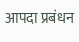आपदा प्रबंधन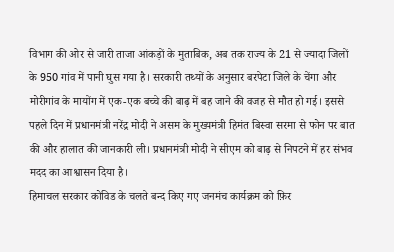विभाग की ओर से जारी ताजा आंकड़ों के मुताबिक, अब तक राज्य के 21 से ज्यादा जिलों के 950 गांव में पानी घुस गया है। सरकारी तथ्यों के अनुसार बरपेटा जिले के चेंगा और मोरीगांव के मायोंग में एक-एक बच्चे की बाढ़ में बह जाने की वजह से मौत हो गई। इससे पहले दिन में प्रधानमंत्री नरेंद्र मोदी ने असम के मुख्यमंत्री हिमंत बिस्वा सरमा से फोन पर बात की और हालात की जानकारी ली। प्रधानमंत्री मोदी ने सीएम को बाढ़ से निपटने में हर संभव मदद का आश्वासन दिया है।
हिमाचल सरकार कोविड के चलते बन्द किए गए जनमंच कार्यक्रम को फ़िर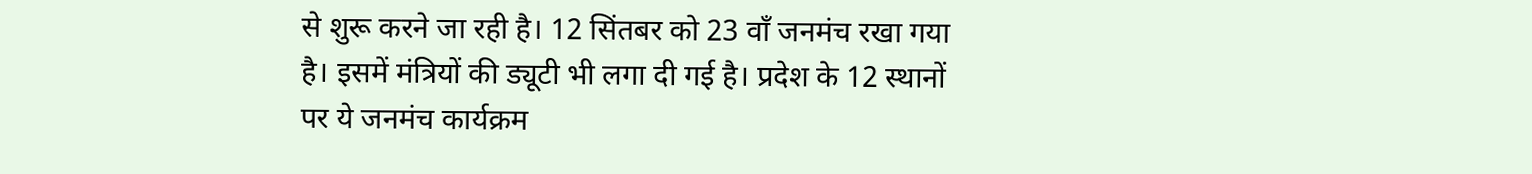से शुरू करने जा रही है। 12 सिंतबर को 23 वाँ जनमंच रखा गया है। इसमें मंत्रियों की ड्यूटी भी लगा दी गई है। प्रदेश के 12 स्थानों पर ये जनमंच कार्यक्रम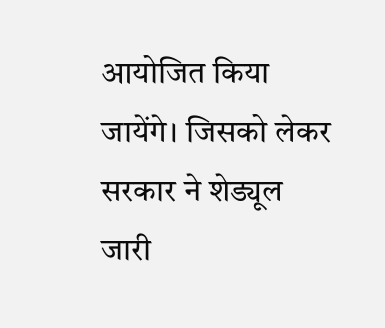आयोजित किया जायेंगे। जिसको लेकर सरकार ने शेड्यूल जारी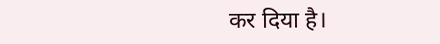कर दिया है।